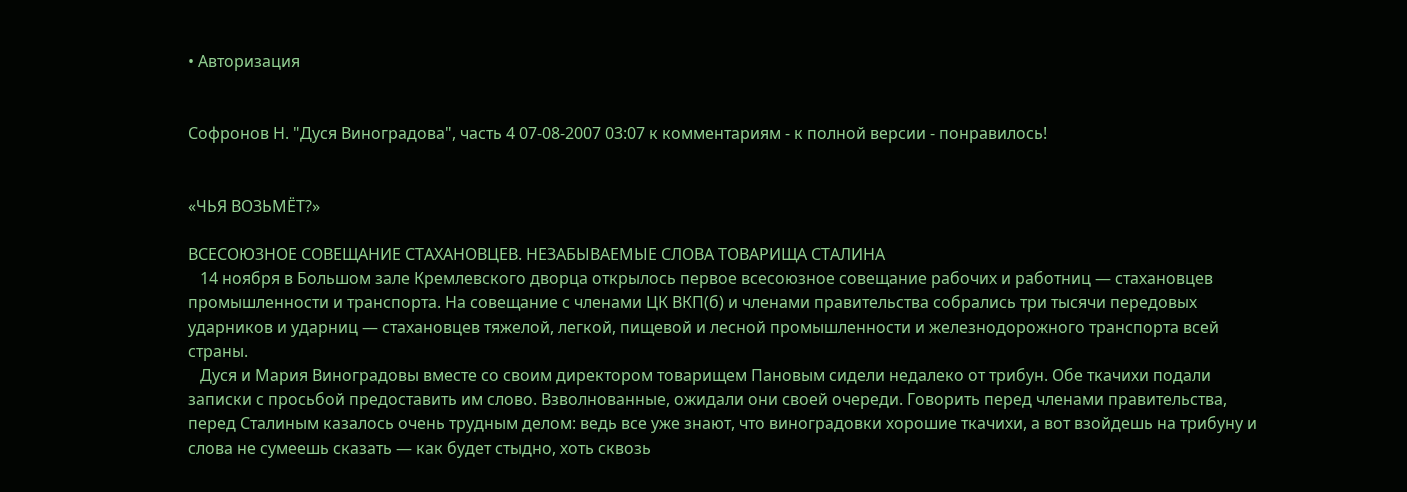• Авторизация


Софронов Н. "Дуся Виноградова", часть 4 07-08-2007 03:07 к комментариям - к полной версии - понравилось!


«ЧЬЯ ВОЗЬМЁТ?»

ВСЕСОЮЗНОЕ СОВЕЩАНИЕ СТАХАНОВЦЕВ. НЕЗАБЫВАЕМЫЕ СЛОВА ТОВАРИЩА СТАЛИНА
   14 ноября в Большом зале Кремлевского дворца открылось первое всесоюзное совещание рабочих и работниц — стахановцев промышленности и транспорта. На совещание с членами ЦК ВКП(б) и членами правительства собрались три тысячи передовых ударников и ударниц — стахановцев тяжелой, легкой, пищевой и лесной промышленности и железнодорожного транспорта всей страны.
   Дуся и Мария Виноградовы вместе со своим директором товарищем Пановым сидели недалеко от трибун. Обе ткачихи подали записки с просьбой предоставить им слово. Взволнованные, ожидали они своей очереди. Говорить перед членами правительства, перед Сталиным казалось очень трудным делом: ведь все уже знают, что виноградовки хорошие ткачихи, а вот взойдешь на трибуну и слова не сумеешь сказать — как будет стыдно, хоть сквозь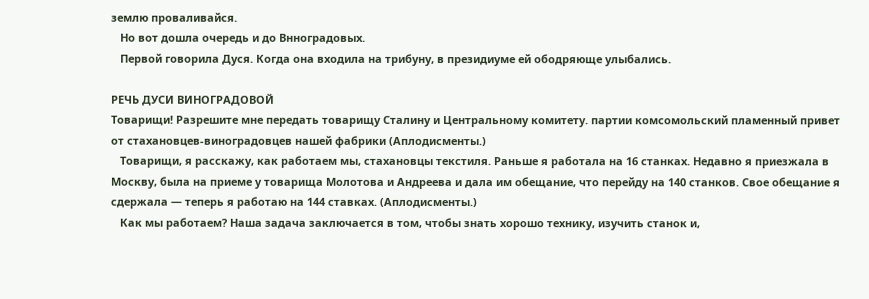землю проваливайся.
   Но вот дошла очередь и до Внноградовых.
   Первой говорила Дуся. Когда она входила на трибуну, в президиуме ей ободряюще улыбались.

РЕЧЬ ДУСИ ВИНОГРАДОВОЙ
Товарищи! Разрешите мне передать товарищу Сталину и Центральному комитету. партии комсомольский пламенный привет от стахановцев-виноградовцев нашей фабрики (Аплодисменты.)
   Товарищи, я расскажу, как работаем мы, стахановцы текстиля. Раньше я работала на 16 станках. Недавно я приезжала в Москву, была на приеме у товарища Молотова и Андреева и дала им обещание, что перейду на 140 станков. Свое обещание я сдержала — теперь я работаю на 144 ставках. (Аплодисменты.)
   Как мы работаем? Наша задача заключается в том, чтобы знать хорошо технику, изучить станок и,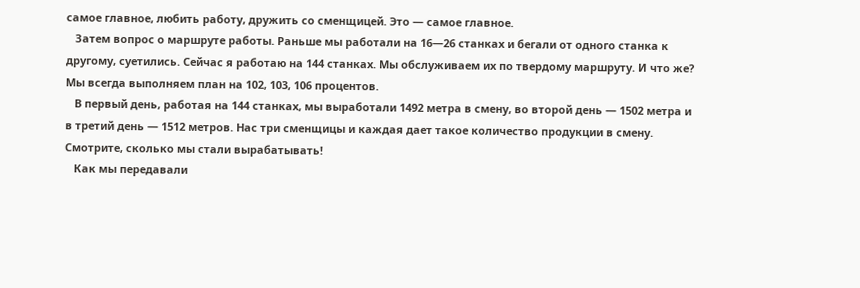самое главное, любить работу, дружить со сменщицей. Это — самое главное.
   Затем вопрос о маршруте работы. Раньше мы работали на 16—26 станках и бегали от одного станка к другому, суетились. Сейчас я работаю на 144 станках. Мы обслуживаем их по твердому маршруту. И что же? Мы всегда выполняем план на 102, 103, 106 процентов.
   В первый день, работая на 144 станках, мы выработали 1492 метра в смену, во второй день — 1502 метра и в третий день — 1512 метров. Нас три сменщицы и каждая дает такое количество продукции в смену. Смотрите, сколько мы стали вырабатывать!
   Как мы передавали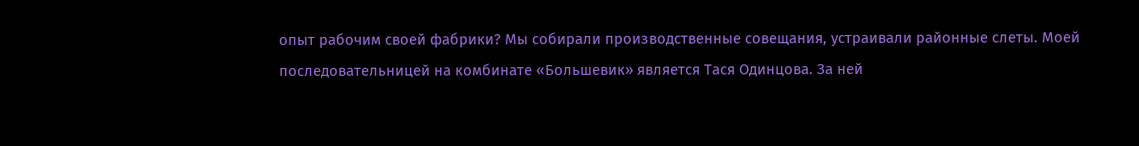опыт рабочим своей фабрики? Мы собирали производственные совещания, устраивали районные слеты. Моей последовательницей на комбинате «Большевик» является Тася Одинцова. За ней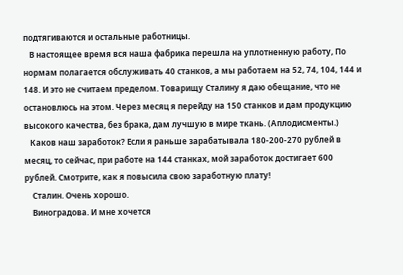подтягиваются и остальные работницы.
   В настоящее время вся наша фабрика перешла на уплотненную работу, По нормам полагается обслуживать 40 станков, а мы работаем на 52, 74, 104, 144 и 148. И это не считаем пределом. Товарищу Сталину я даю обещание, что не остановлюсь на этом. Через месяц я перейду на 150 станков и дам продукцию высокого качества, без брака, дам лучшую в мире ткань. (Аплодисменты.)
   Каков наш заработок? Если я раньше зарабатывала 180-200-270 рублей в месяц, то сейчас, при работе на 144 станках, мой заработок достигает 600 рублей. Смотрите, как я повысила свою заработную плату!
    Сталин. Очень хорошо.
    Виноградова. И мне хочется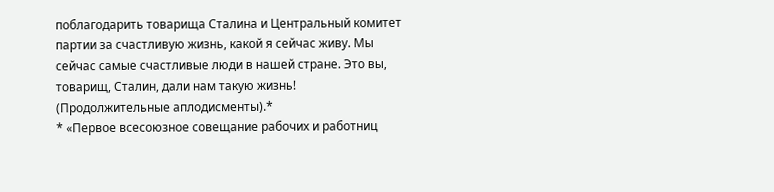поблагодарить товарища Сталина и Центральный комитет партии за счастливую жизнь, какой я сейчас живу. Мы сейчас самые счастливые люди в нашей стране. Это вы, товарищ, Сталин, дали нам такую жизнь! (Продолжительные аплодисменты).*
* «Первое всесоюзное совещание рабочих и работниц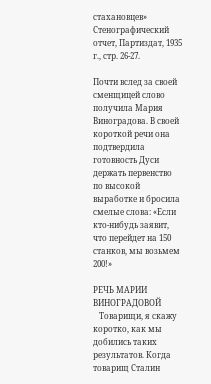стахановцев» Стенографический отчет, Партиздат, 1935 г., стр. 26-27.

Почти вслед за своей сменщицей слово получила Мария Виноградова. В своей короткой речи она подтвердила готовность Дуси держать первенство по высокой выработке и бросила смелые слова: «Если кто-нибудь заявит, что перейдет на 150 станков, мы возьмем 200!»

РЕЧЬ МАРИИ ВИНОГРАДОВОЙ
   Товарищи, я скажу коротко, как мы добились таких результатов. Когда товарищ Сталин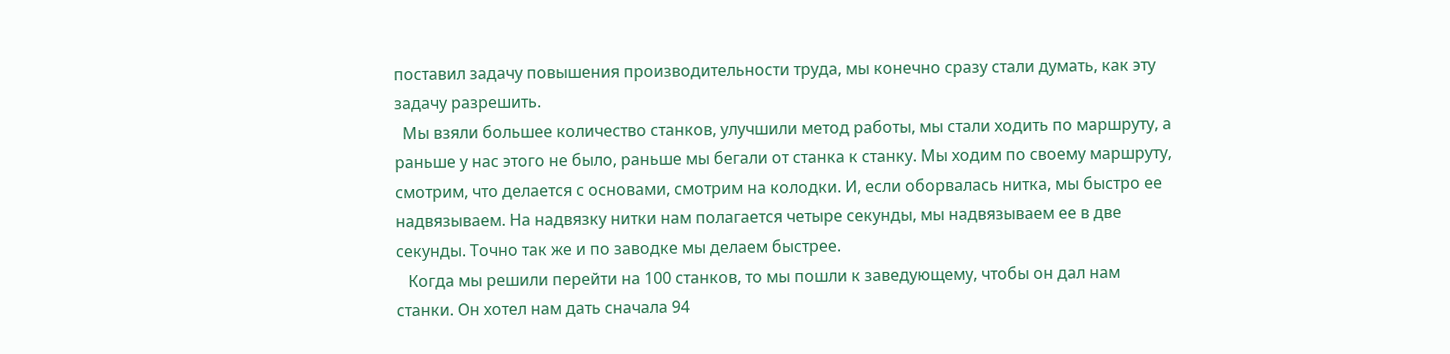поставил задачу повышения производительности труда, мы конечно сразу стали думать, как эту задачу разрешить.
  Мы взяли большее количество станков, улучшили метод работы, мы стали ходить по маршруту, а раньше у нас этого не было, раньше мы бегали от станка к станку. Мы ходим по своему маршруту, смотрим, что делается с основами, смотрим на колодки. И, если оборвалась нитка, мы быстро ее надвязываем. На надвязку нитки нам полагается четыре секунды, мы надвязываем ее в две секунды. Точно так же и по заводке мы делаем быстрее.
   Когда мы решили перейти на 100 станков, то мы пошли к заведующему, чтобы он дал нам станки. Он хотел нам дать сначала 94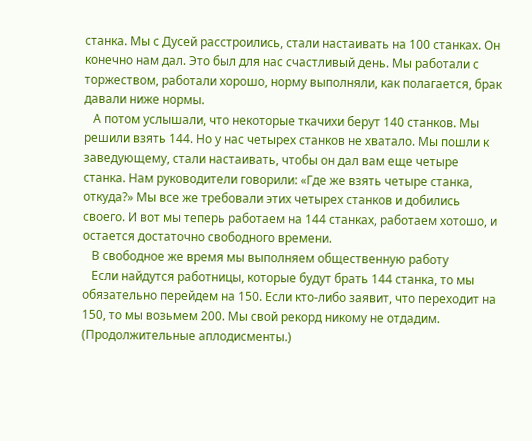станка. Мы с Дусей расстроились, стали настаивать на 100 станках. Он конечно нам дал. Это был для нас счастливый день. Мы работали с торжеством, работали хорошо, норму выполняли, как полагается, брак давали ниже нормы.
   А потом услышали, что некоторые ткачихи берут 140 станков. Мы решили взять 144. Но у нас четырех станков не хватало. Мы пошли к заведующему, стали настаивать, чтобы он дал вам еще четыре станка. Нам руководители говорили: «Где же взять четыре станка, откуда?» Мы все же требовали этих четырех станков и добились своего. И вот мы теперь работаем на 144 станках, работаем хотошо, и остается достаточно свободного времени.
   В свободное же время мы выполняем общественную работу
   Если найдутся работницы, которые будут брать 144 станка, то мы обязательно перейдем на 150. Если кто-либо заявит, что переходит на 150, то мы возьмем 200. Мы свой рекорд никому не отдадим. (Продолжительные аплодисменты.)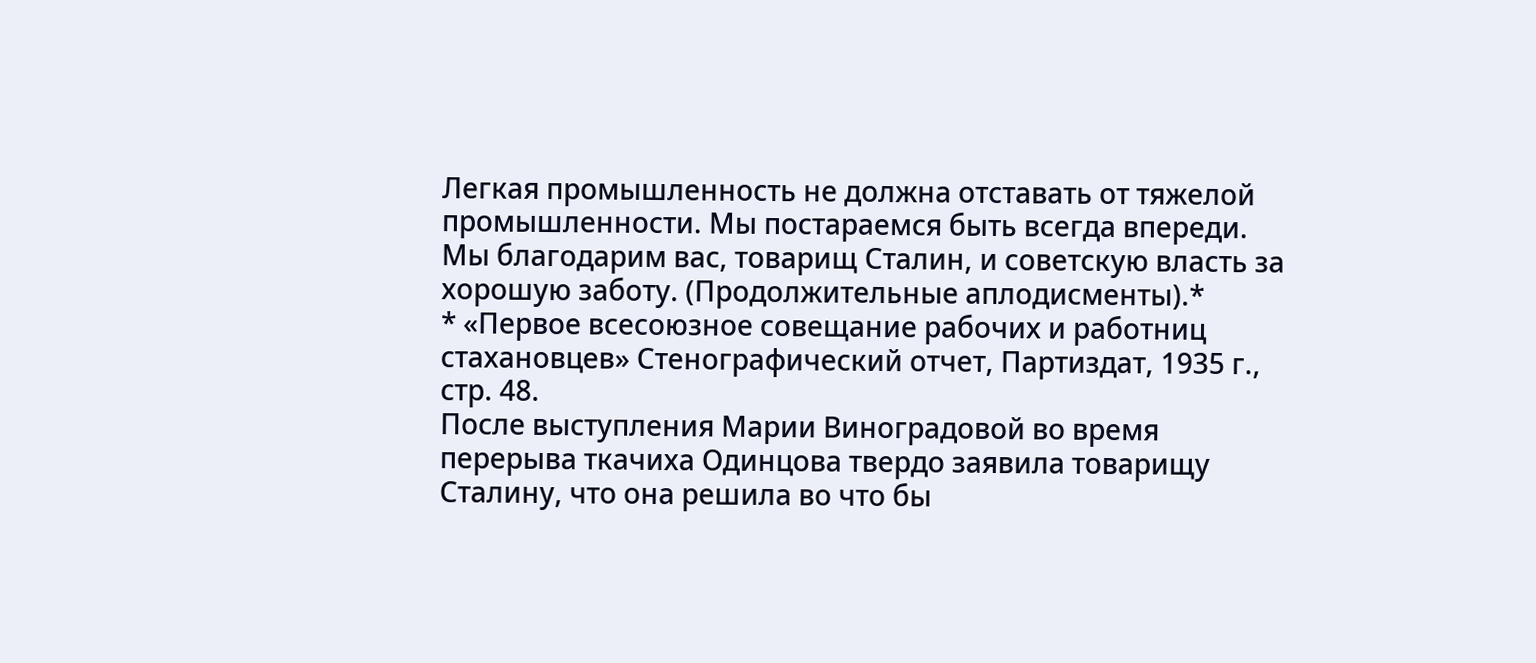Легкая промышленность не должна отставать от тяжелой промышленности. Мы постараемся быть всегда впереди. Мы благодарим вас, товарищ Сталин, и советскую власть за хорошую заботу. (Продолжительные аплодисменты).*
* «Первое всесоюзное совещание рабочих и работниц стахановцев» Стенографический отчет, Партиздат, 1935 г., стр. 48.
После выступления Марии Виноградовой во время перерыва ткачиха Одинцова твердо заявила товарищу Сталину, что она решила во что бы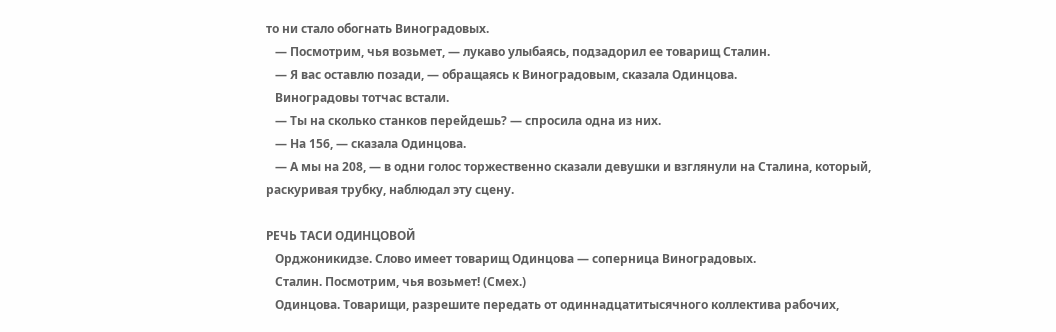то ни стало обогнать Виноградовых.
   — Посмотрим, чья возьмет, — лукаво улыбаясь, подзадорил ее товарищ Сталин.
   — Я вас оставлю позади, — обращаясь к Виноградовым, сказала Одинцова.
   Виноградовы тотчас встали.
   — Ты на сколько станков перейдешь? — спросила одна из них.
   — На 156, — сказала Одинцова.
   — А мы на 208, — в одни голос торжественно сказали девушки и взглянули на Сталина, который, раскуривая трубку, наблюдал эту сцену.

РЕЧЬ ТАСИ ОДИНЦОВОЙ
   Орджоникидзе. Слово имеет товарищ Одинцова — соперница Виноградовых.
   Сталин. Посмотрим, чья возьмет! (Смех.)
   Одинцова. Товарищи, разрешите передать от одиннадцатитысячного коллектива рабочих,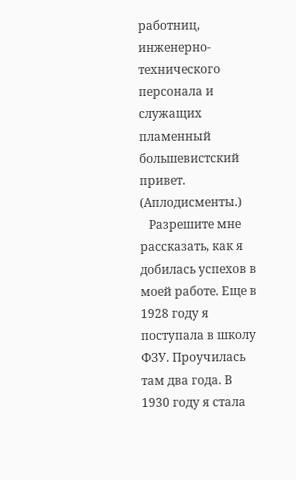работниц, инженерно-технического персонала и служащих пламенный большевистский привет. (Аплодисменты.)
   Разрешите мне рассказать, как я добилась успехов в моей работе. Еще в 1928 году я поступала в школу ФЗУ. Проучилась там два года. В 1930 году я стала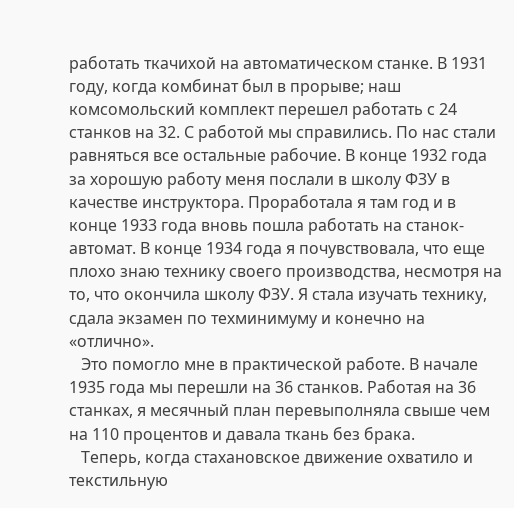работать ткачихой на автоматическом станке. В 1931 году, когда комбинат был в прорыве; наш комсомольский комплект перешел работать с 24 станков на 32. С работой мы справились. По нас стали равняться все остальные рабочие. В конце 1932 года за хорошую работу меня послали в школу ФЗУ в качестве инструктора. Проработала я там год и в конце 1933 года вновь пошла работать на станок-автомат. В конце 1934 года я почувствовала, что еще плохо знаю технику своего производства, несмотря на то, что окончила школу ФЗУ. Я стала изучать технику, сдала экзамен по техминимуму и конечно на «отлично».
   Это помогло мне в практической работе. В начале 1935 года мы перешли на 36 станков. Работая на 36 станках, я месячный план перевыполняла свыше чем на 110 процентов и давала ткань без брака.
   Теперь, когда стахановское движение охватило и текстильную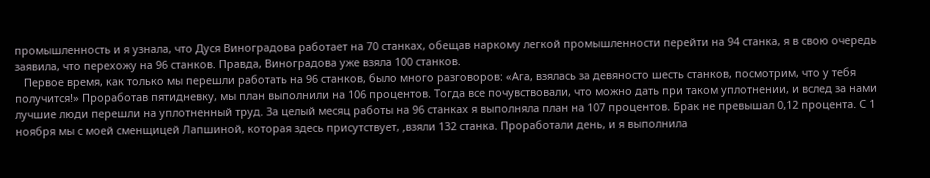промышленность и я узнала, что Дуся Виноградова работает на 70 станках, обещав наркому легкой промышленности перейти на 94 станка, я в свою очередь заявила, что перехожу на 96 станков. Правда, Виноградова уже взяла 100 станков.
   Первое время, как только мы перешли работать на 96 станков, было много разговоров: «Ага, взялась за девяносто шесть станков, посмотрим, что у тебя получится!» Проработав пятидневку, мы план выполнили на 106 процентов. Тогда все почувствовали, что можно дать при таком уплотнении, и вслед за нами лучшие люди перешли на уплотненный труд. За целый месяц работы на 96 станках я выполняла план на 107 процентов. Брак не превышал 0,12 процента. С 1 ноября мы с моей сменщицей Лапшиной, которая здесь присутствует, ‚взяли 132 станка. Проработали день, и я выполнила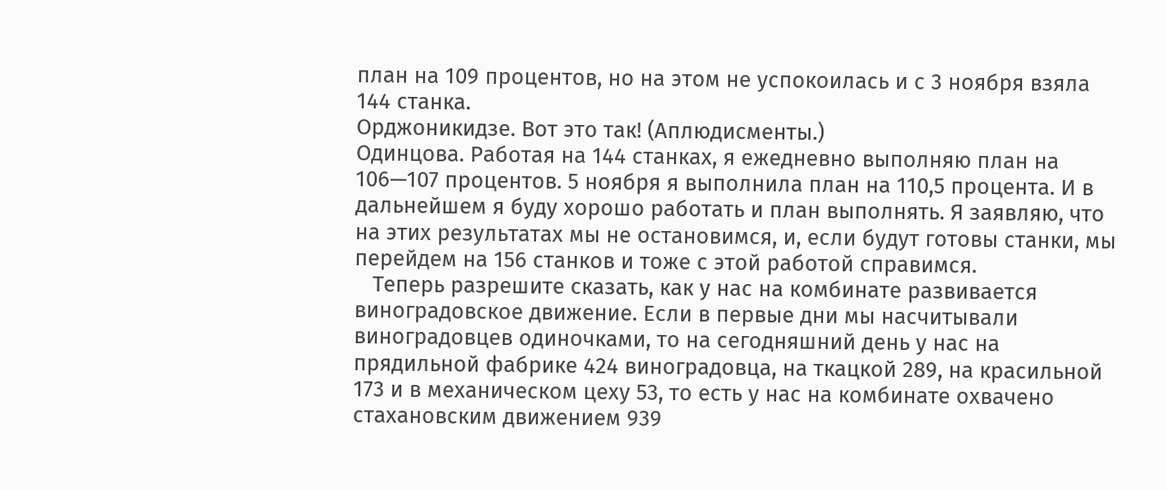план на 109 процентов, но на этом не успокоилась и с 3 ноября взяла 144 станка.
Орджоникидзе. Вот это так! (Аплюдисменты.)
Одинцова. Работая на 144 станках, я ежедневно выполняю план на 106—107 процентов. 5 ноября я выполнила план на 110,5 процента. И в дальнейшем я буду хорошо работать и план выполнять. Я заявляю, что на этих результатах мы не остановимся, и, если будут готовы станки, мы перейдем на 156 станков и тоже с этой работой справимся.
   Теперь разрешите сказать, как у нас на комбинате развивается виноградовское движение. Если в первые дни мы насчитывали виноградовцев одиночками, то на сегодняшний день у нас на прядильной фабрике 424 виноградовца, на ткацкой 289, на красильной 173 и в механическом цеху 53, то есть у нас на комбинате охвачено стахановским движением 939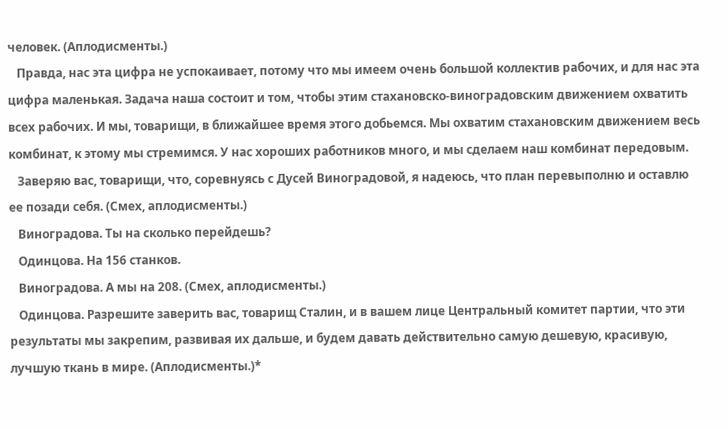человек. (Аплодисменты.)
   Правда, нас эта цифра не успокаивает, потому что мы имеем очень большой коллектив рабочих, и для нас эта цифра маленькая. Задача наша состоит и том, чтобы этим стахановско-виноградовским движением охватить всех рабочих. И мы, товарищи, в ближайшее время этого добьемся. Мы охватим стахановским движением весь комбинат, к этому мы стремимся. У нас хороших работников много, и мы сделаем наш комбинат передовым.
   Заверяю вас, товарищи, что, соревнуясь с Дусей Виноградовой, я надеюсь, что план перевыполню и оставлю ее позади себя. (Смех, аплодисменты.)
   Виноградова. Ты на сколько перейдешь?
   Одинцова. На 156 станков.
   Виноградова. А мы на 208. (Смех, аплодисменты.)
   Одинцова. Разрешите заверить вас, товарищ Сталин, и в вашем лице Центральный комитет партии, что эти результаты мы закрепим, развивая их дальше, и будем давать действительно самую дешевую, красивую, лучшую ткань в мире. (Аплодисменты.)*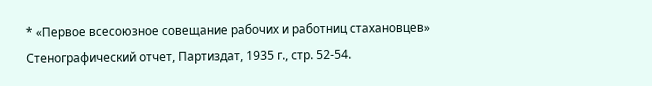* «Первое всесоюзное совещание рабочих и работниц стахановцев» Стенографический отчет, Партиздат, 1935 г., стр. 52-54.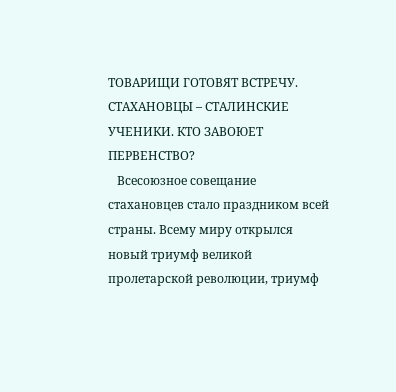ТОВАРИЩИ ГОТОВЯТ ВСТРЕЧУ. СТАХАНОВЦЫ – СТАЛИНСКИЕ УЧЕНИКИ. КТО ЗАВОЮЕТ ПЕРВЕНСТВО?
   Всесоюзное совещание стахановцев стало праздником всей страны. Всему миру открылся новый триумф великой пролетарской революции, триумф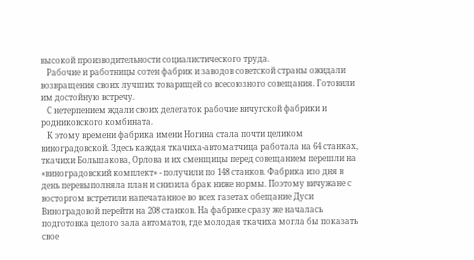высокой производительности социалистического труда.
   Рабочие и работницы сотен фабрик и заводов советской страны ожидали возвращения своих лучших товарищей со всесоюзного совещания. Готовили им достойную встречу.
   С нетерпением ждали своих делегаток рабочие вичугской фабрики и родниковского комбината.
   К этому времени фабрика имени Ногина стала почти целиком виноградовской. Здесь каждая ткачиха-автоматчица работала на 64 станках, ткачихи Большакова, Орлова и их сменщицы перед совещанием перешли на «виноградовский комплект» - получили по 148 станков. Фабрика изо дня в день перевыполняла план и снизила брак ниже нормы. Поэтому вичужане с восторгом встретили напечатанное во всех газетах обещание Дуси Виноградовой перейти на 208 станков. На фабрике сразу же началась подготовка целого зала автоматов, где молодая ткачиха могла бы показать свое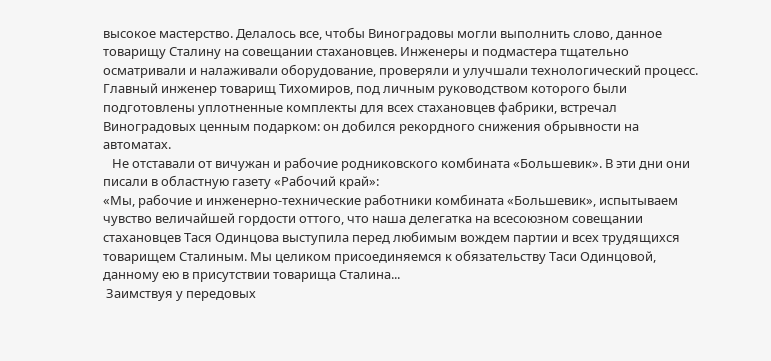высокое мастерство. Делалось все, чтобы Виноградовы могли выполнить слово, данное товарищу Сталину на совещании стахановцев. Инженеры и подмастера тщательно осматривали и налаживали оборудование, проверяли и улучшали технологический процесс. Главный инженер товарищ Тихомиров, под личным руководством которого были подготовлены уплотненные комплекты для всех стахановцев фабрики, встречал Виноградовых ценным подарком: он добился рекордного снижения обрывности на автоматах.
   Не отставали от вичужан и рабочие родниковского комбината «Большевик». В эти дни они писали в областную газету «Рабочий край»:
«Мы, рабочие и инженерно-технические работники комбината «Большевик», испытываем чувство величайшей гордости оттого, что наша делегатка на всесоюзном совещании стахановцев Тася Одинцова выступила перед любимым вождем партии и всех трудящихся товарищем Сталиным. Мы целиком присоединяемся к обязательству Таси Одинцовой, данному ею в присутствии товарища Сталина...
 Заимствуя у передовых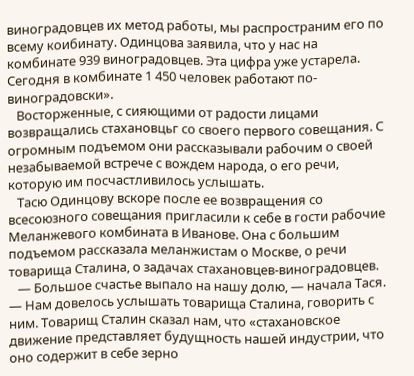виноградовцев их метод работы, мы распространим его по всему коибинату. Одинцова заявила, что у нас на комбинате 939 виноградовцев. Эта цифра уже устарела. Сегодня в комбинате 1 450 человек работают по-виноградовски».
   Восторженные, с сияющими от радости лицами возвращались стахановцьг со своего первого совещания. С огромным подъемом они рассказывали рабочим о своей незабываемой встрече с вождем народа, о его речи, которую им посчастливилось услышать.
   Тасю Одинцову вскоре после ее возвращения со всесоюзного совещания пригласили к себе в гости рабочие Меланжевого комбината в Иванове. Она с большим подъемом рассказала меланжистам о Москве, о речи товарища Сталина, о задачах стахановцев-виноградовцев.
   — Большое счастье выпало на нашу долю, — начала Тася. — Нам довелось услышать товарища Сталина, говорить с ним. Товарищ Сталин сказал нам, что «стахановское движение представляет будущность нашей индустрии, что оно содержит в себе зерно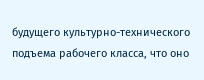будущего культурно-технического подъема рабочего класса, что оно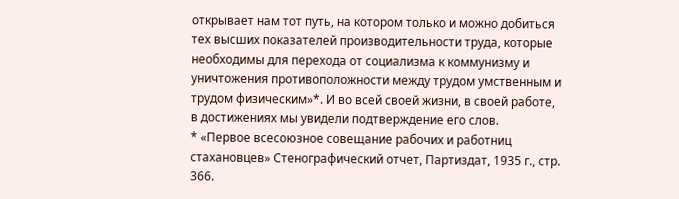открывает нам тот путь, на котором только и можно добиться тех высших показателей производительности труда, которые необходимы для перехода от социализма к коммунизму и уничтожения противоположности между трудом умственным и трудом физическим»*. И во всей своей жизни, в своей работе, в достижениях мы увидели подтверждение его слов.
* «Первое всесоюзное совещание рабочих и работниц стахановцев» Стенографический отчет, Партиздат, 1935 г., стр. 366.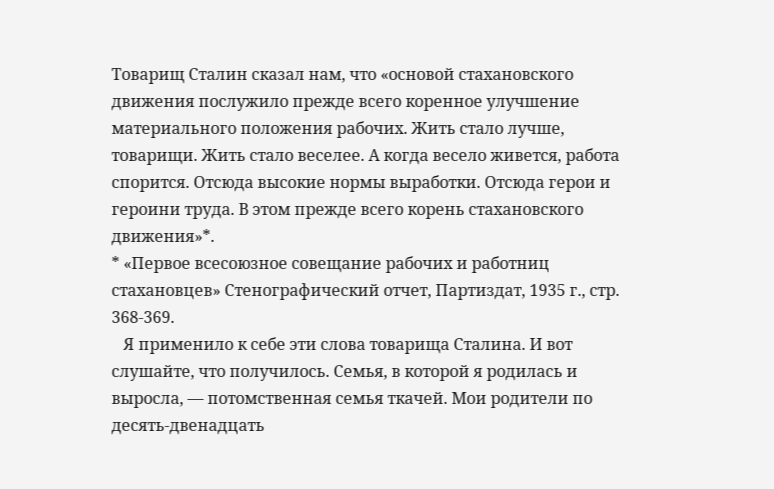Товарищ Сталин сказал нам, что «основой стахановского движения послужило прежде всего коренное улучшение материального положения рабочих. Жить стало лучше, товарищи. Жить стало веселее. А когда весело живется, работа спорится. Отсюда высокие нормы выработки. Отсюда герои и героини труда. В этом прежде всего корень стахановского движения»*.
* «Первое всесоюзное совещание рабочих и работниц стахановцев» Стенографический отчет, Партиздат, 1935 г., стр. 368-369.
   Я применило к себе эти слова товарища Сталина. И вот слушайте, что получилось. Семья, в которой я родилась и выросла, — потомственная семья ткачей. Мои родители по десять-двенадцать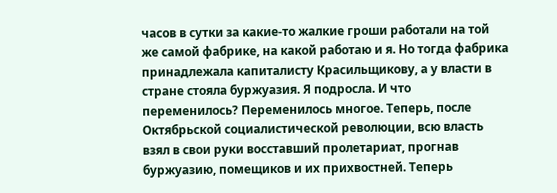часов в сутки за какие-то жалкие гроши работали на той же самой фабрике, на какой работаю и я. Но тогда фабрика принадлежала капиталисту Красильщикову, а у власти в стране стояла буржуазия. Я подросла. И что переменилось? Переменилось многое. Теперь, после Октябрьской социалистической революции, всю власть взял в свои руки восставший пролетариат, прогнав буржуазию, помещиков и их прихвостней. Теперь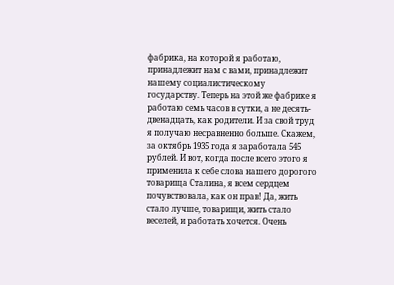фабрика, на которой я работаю, принадлежит нам с вами, принадлежит нашему социалистическому государству. Теперь на этой же фабрике я работаю семь часов в сутки, а не десять-двенадцать, как родители. И за свой труд я получаю несравненно больше. Скажем, за октябрь 1935 года я заработала 545 рублей. И вот, когда после всего этого я применила к себе слова нашего дорогого товарища Сталина, я всем сердцем почувствовала, как он прав! Да, жить стало лучше, товарищи, жить стало веселей, и работать хочется. Очень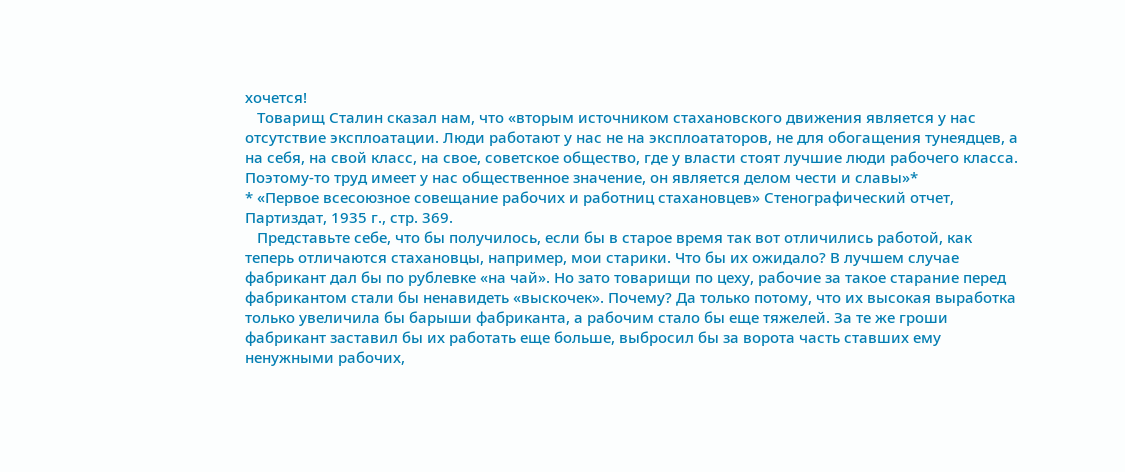хочется!
   Товарищ Сталин сказал нам, что «вторым источником стахановского движения является у нас отсутствие эксплоатации. Люди работают у нас не на эксплоататоров, не для обогащения тунеядцев, а на себя, на свой класс, на свое, советское общество, где у власти стоят лучшие люди рабочего класса. Поэтому-то труд имеет у нас общественное значение, он является делом чести и славы»*
* «Первое всесоюзное совещание рабочих и работниц стахановцев» Стенографический отчет, Партиздат, 1935 г., стр. 369.
   Представьте себе, что бы получилось, если бы в старое время так вот отличились работой, как теперь отличаются стахановцы, например, мои старики. Что бы их ожидало? В лучшем случае фабрикант дал бы по рублевке «на чай». Но зато товарищи по цеху, рабочие за такое старание перед фабрикантом стали бы ненавидеть «выскочек». Почему? Да только потому, что их высокая выработка только увеличила бы барыши фабриканта, а рабочим стало бы еще тяжелей. За те же гроши фабрикант заставил бы их работать еще больше, выбросил бы за ворота часть ставших ему ненужными рабочих,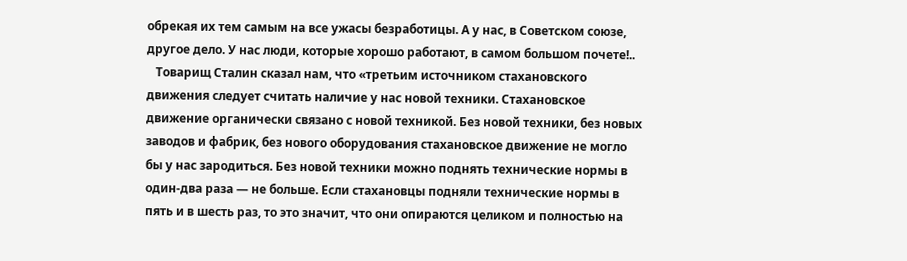обрекая их тем самым на все ужасы безработицы. А у нас, в Советском союзе, другое дело. У нас люди, которые хорошо работают, в самом большом почете!..
   Товарищ Сталин сказал нам, что «третьим источником стахановского движения следует считать наличие у нас новой техники. Стахановское движение органически связано с новой техникой. Без новой техники, без новых заводов и фабрик, без нового оборудования стахановское движение не могло бы у нас зародиться. Без новой техники можно поднять технические нормы в один-два раза — не больше. Если стахановцы подняли технические нормы в пять и в шесть раз, то это значит, что они опираются целиком и полностью на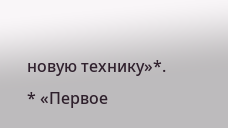новую технику»*.
* «Первое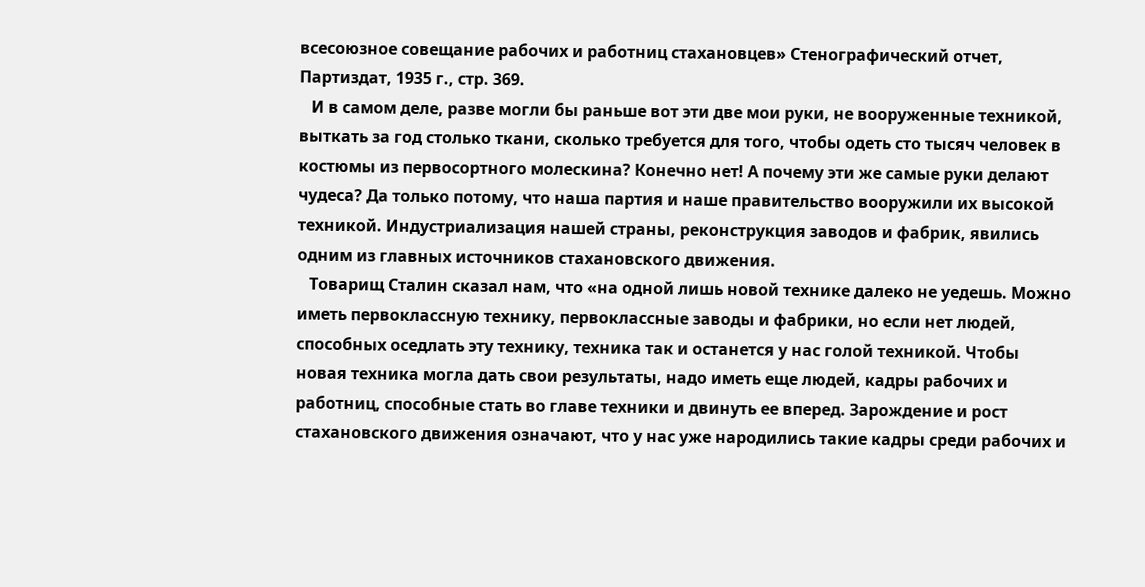всесоюзное совещание рабочих и работниц стахановцев» Стенографический отчет, Партиздат, 1935 г., стр. 369.
   И в самом деле, разве могли бы раньше вот эти две мои руки, не вооруженные техникой, выткать за год столько ткани, сколько требуется для того, чтобы одеть сто тысяч человек в костюмы из первосортного молескина? Конечно нет! А почему эти же самые руки делают чудеса? Да только потому, что наша партия и наше правительство вооружили их высокой техникой. Индустриализация нашей страны, реконструкция заводов и фабрик, явились одним из главных источников стахановского движения.
   Товарищ Сталин сказал нам, что «на одной лишь новой технике далеко не уедешь. Можно иметь первоклассную технику, первоклассные заводы и фабрики, но если нет людей, способных оседлать эту технику, техника так и останется у нас голой техникой. Чтобы новая техника могла дать свои результаты, надо иметь еще людей, кадры рабочих и работниц, способные стать во главе техники и двинуть ее вперед. Зарождение и рост стахановского движения означают, что у нас уже народились такие кадры среди рабочих и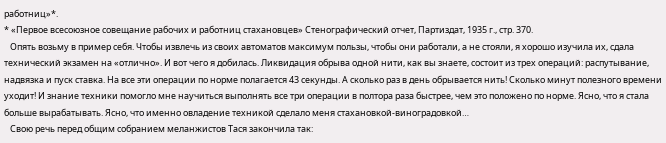работниц»*.
* «Первое всесоюзное совещание рабочих и работниц стахановцев» Стенографический отчет, Партиздат, 1935 г., стр. 370.
   Опять возьму в пример себя. Чтобы извлечь из своих автоматов максимум пользы, чтобы они работали, а не стояли, я хорошо изучила их, сдала технический экзамен на «отлично». И вот чего я добилась. Ликвидация обрыва одной нити, как вы знаете, состоит из трех операций: распутывание, надвязка и пуск ставка. На все эти операции по норме полагается 43 секунды. А сколько раз в день обрывается нить! Сколько минут полезного времени уходит! И знание техники помогло мне научиться выполнять все три операции в полтора раза быстрее, чем это положено по норме. Ясно, что я стала больше вырабатывать. Ясно, что именно овладение техникой сделало меня стахановкой-виноградовкой…
   Свою речь перед общим собранием меланжистов Тася закончила так: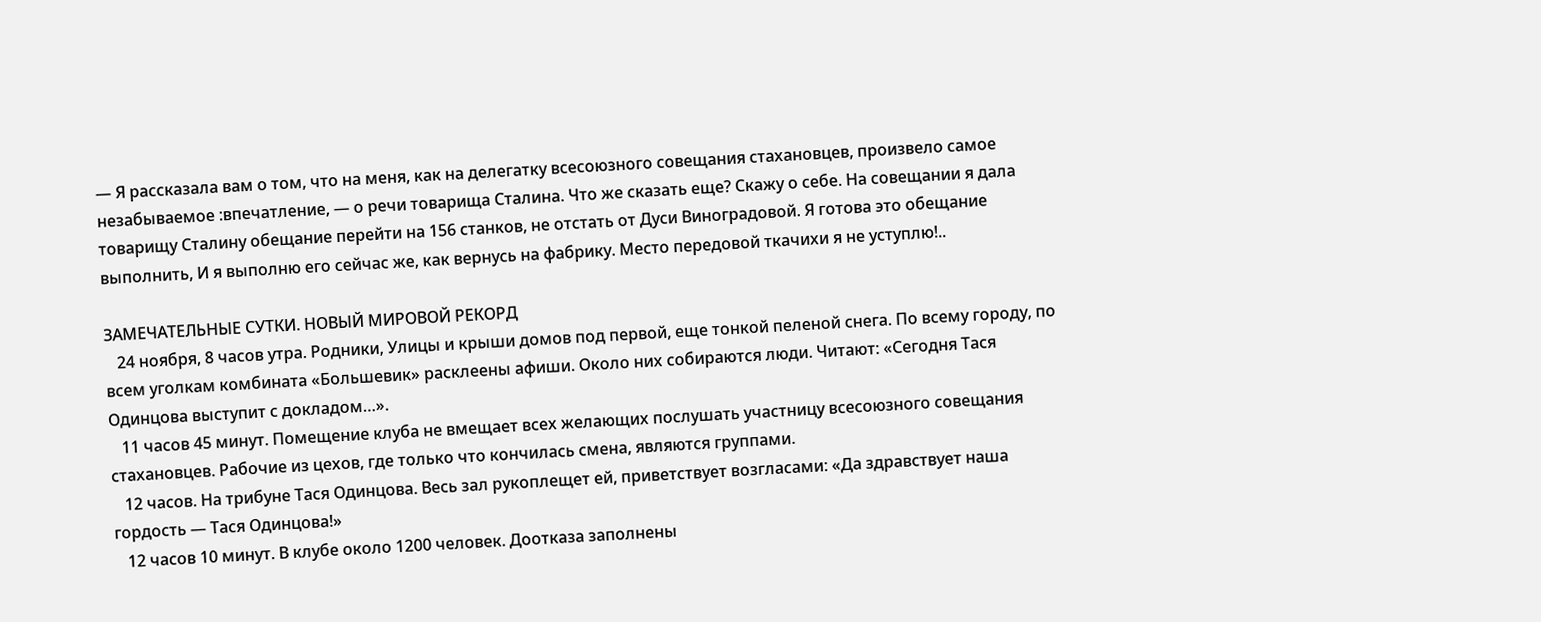— Я рассказала вам о том, что на меня, как на делегатку всесоюзного совещания стахановцев, произвело самое незабываемое :впечатление, — о речи товарища Сталина. Что же сказать еще? Скажу о себе. На совещании я дала товарищу Сталину обещание перейти на 156 станков, не отстать от Дуси Виноградовой. Я готова это обещание выполнить, И я выполню его сейчас же, как вернусь на фабрику. Место передовой ткачихи я не уступлю!..

ЗАМЕЧАТЕЛЬНЫЕ СУТКИ. НОВЫЙ МИРОВОЙ РЕКОРД
   24 ноября, 8 часов утра. Родники, Улицы и крыши домов под первой, еще тонкой пеленой снега. По всему городу, по всем уголкам комбината «Большевик» расклеены афиши. Около них собираются люди. Читают: «Сегодня Тася Одинцова выступит с докладом…».
   11 часов 45 минут. Помещение клуба не вмещает всех желающих послушать участницу всесоюзного совещания стахановцев. Рабочие из цехов, где только что кончилась смена, являются группами.
   12 часов. На трибуне Тася Одинцова. Весь зал рукоплещет ей, приветствует возгласами: «Да здравствует наша гордость — Тася Одинцова!»
   12 часов 10 минут. В клубе около 1200 человек. Доотказа заполнены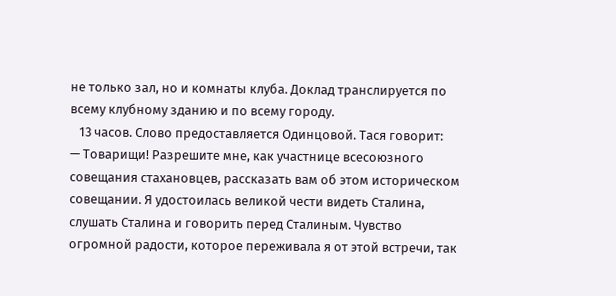не только зал, но и комнаты клуба. Доклад транслируется по всему клубному зданию и по всему городу.
   13 часов. Слово предоставляется Одинцовой. Тася говорит:
— Товарищи! Разрешите мне, как участнице всесоюзного совещания стахановцев, рассказать вам об этом историческом совещании. Я удостоилась великой чести видеть Сталина, слушать Сталина и говорить перед Сталиным. Чувство огромной радости, которое переживала я от этой встречи, так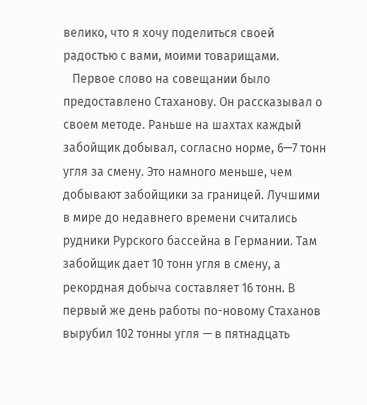велико, что я хочу поделиться своей радостью с вами, моими товарищами.
   Первое слово на совещании было предоставлено Стаханову. Он рассказывал о своем методе. Раньше на шахтах каждый забойщик добывал, согласно норме, 6—7 тонн угля за смену. Это намного меньше, чем добывают забойщики за границей. Лучшими в мире до недавнего времени считались рудники Рурского бассейна в Германии. Там забойщик дает 10 тонн угля в смену, а рекордная добыча составляет 16 тонн. В первый же день работы по-новому Стаханов вырубил 102 тонны угля — в пятнадцать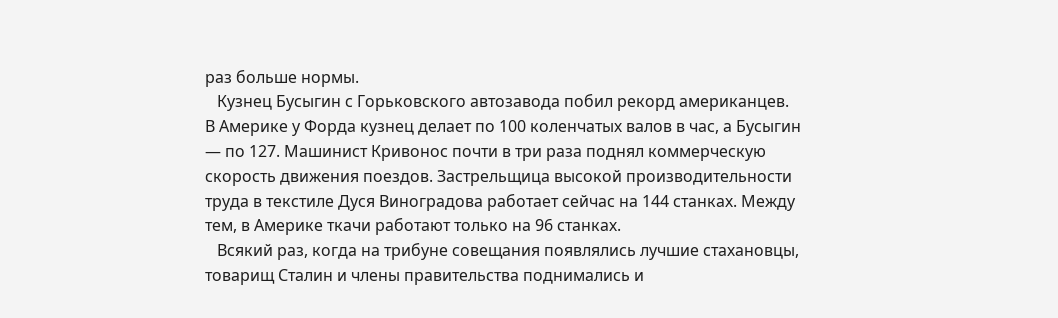раз больше нормы.
   Кузнец Бусыгин с Горьковского автозавода побил рекорд американцев. В Америке у Форда кузнец делает по 100 коленчатых валов в час, а Бусыгин — по 127. Машинист Кривонос почти в три раза поднял коммерческую скорость движения поездов. Застрельщица высокой производительности труда в текстиле Дуся Виноградова работает сейчас на 144 станках. Между тем, в Америке ткачи работают только на 96 станках.
   Всякий раз, когда на трибуне совещания появлялись лучшие стахановцы, товарищ Сталин и члены правительства поднимались и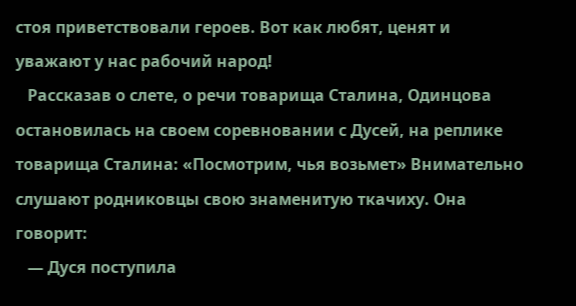стоя приветствовали героев. Вот как любят, ценят и уважают у нас рабочий народ!
   Рассказав о слете, о речи товарища Сталина, Одинцова остановилась на своем соревновании с Дусей, на реплике товарища Сталина: «Посмотрим, чья возьмет» Внимательно слушают родниковцы свою знаменитую ткачиху. Она говорит:
   — Дуся поступила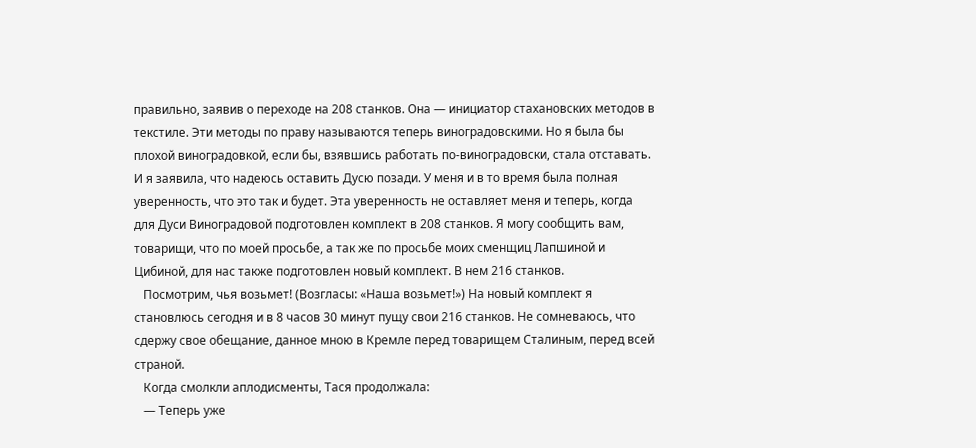правильно, заявив о переходе на 208 станков. Она — инициатор стахановских методов в текстиле. Эти методы по праву называются теперь виноградовскими. Но я была бы плохой виноградовкой, если бы, взявшись работать по-виноградовски, стала отставать. И я заявила, что надеюсь оставить Дусю позади. У меня и в то время была полная уверенность, что это так и будет. Эта уверенность не оставляет меня и теперь, когда для Дуси Виноградовой подготовлен комплект в 208 станков. Я могу сообщить вам, товарищи, что по моей просьбе, а так же по просьбе моих сменщиц Лапшиной и Цибиной, для нас также подготовлен новый комплект. В нем 216 станков.
   Посмотрим, чья возьмет! (Возгласы: «Наша возьмет!») На новый комплект я становлюсь сегодня и в 8 часов 30 минут пущу свои 216 станков. Не сомневаюсь, что сдержу свое обещание, данное мною в Кремле перед товарищем Сталиным, перед всей страной.
   Когда смолкли аплодисменты, Тася продолжала:
   — Теперь уже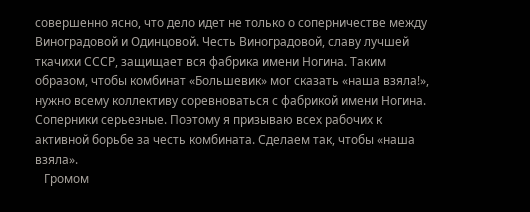совершенно ясно, что дело идет не только о соперничестве между Виноградовой и Одинцовой. Честь Виноградовой, славу лучшей ткачихи СССР, защищает вся фабрика имени Ногина. Таким образом, чтобы комбинат «Большевик» мог сказать «наша взяла!», нужно всему коллективу соревноваться с фабрикой имени Ногина. Соперники серьезные. Поэтому я призываю всех рабочих к активной борьбе за честь комбината. Сделаем так, чтобы «наша взяла».
   Громом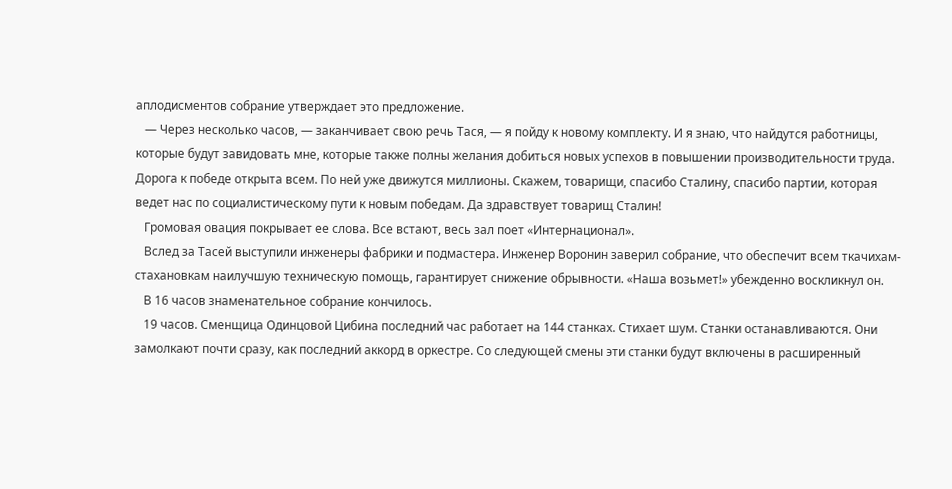аплодисментов собрание утверждает это предложение.
   — Через несколько часов, — заканчивает свою речь Тася, — я пойду к новому комплекту. И я знаю, что найдутся работницы, которые будут завидовать мне, которые также полны желания добиться новых успехов в повышении производительности труда. Дорога к победе открыта всем. По ней уже движутся миллионы. Скажем, товарищи, спасибо Сталину, спасибо партии, которая ведет нас по социалистическому пути к новым победам. Да здравствует товарищ Сталин!
   Громовая овация покрывает ее слова. Все встают, весь зал поет «Интернационал».
   Вслед за Тасей выступили инженеры фабрики и подмастера. Инженер Воронин заверил собрание, что обеспечит всем ткачихам-стахановкам наилучшую техническую помощь, гарантирует снижение обрывности. «Наша возьмет!» убежденно воскликнул он.
   В 16 часов знаменательное собрание кончилось.
   19 часов. Сменщица Одинцовой Цибина последний час работает на 144 станках. Стихает шум. Станки останавливаются. Они замолкают почти сразу, как последний аккорд в оркестре. Со следующей смены эти станки будут включены в расширенный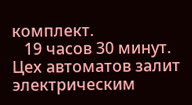комплект.
   19 часов 30 минут. Цех автоматов залит электрическим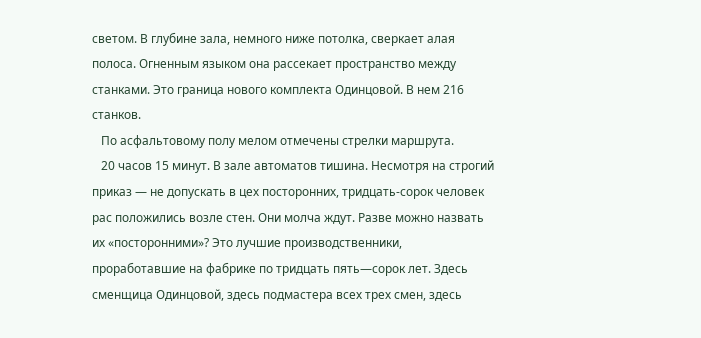светом. В глубине зала, немного ниже потолка, сверкает алая полоса. Огненным языком она рассекает пространство между станками. Это граница нового комплекта Одинцовой. В нем 216 станков.
   По асфальтовому полу мелом отмечены стрелки маршрута.
   20 часов 15 минут. В зале автоматов тишина. Несмотря на строгий приказ — не допускать в цех посторонних, тридцать-сорок человек рас положились возле стен. Они молча ждут. Разве можно назвать их «посторонними»? Это лучшие производственники, проработавшие на фабрике по тридцать пять—сорок лет. Здесь сменщица Одинцовой, здесь подмастера всех трех смен, здесь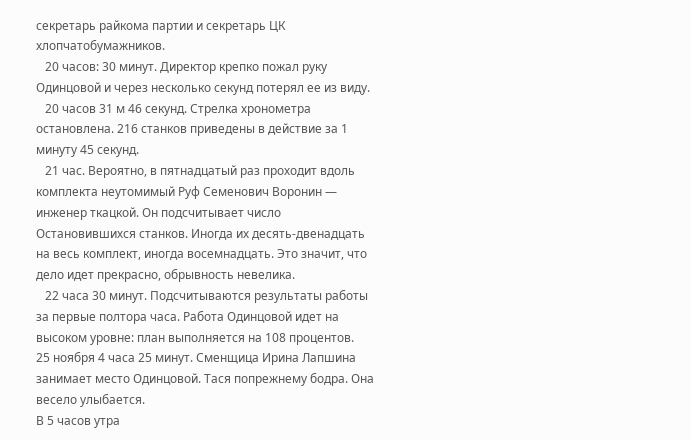секретарь райкома партии и секретарь ЦК хлопчатобумажников.
   20 часов: 30 минут. Директор крепко пожал руку Одинцовой и через несколько секунд потерял ее из виду.
   20 часов 31 м 46 секунд. Стрелка хронометра остановлена. 216 станков приведены в действие за 1 минуту 45 секунд.
   21 час. Вероятно, в пятнадцатый раз проходит вдоль комплекта неутомимый Руф Семенович Воронин — инженер ткацкой. Он подсчитывает число Остановившихся станков. Иногда их десять-двенадцать на весь комплект, иногда восемнадцать. Это значит, что дело идет прекрасно, обрывность невелика.
   22 часа 30 минут. Подсчитываются результаты работы за первые полтора часа. Работа Одинцовой идет на высоком уровне: план выполняется на 108 процентов.
25 ноября 4 часа 25 минут. Сменщица Ирина Лапшина занимает место Одинцовой. Тася попрежнему бодра. Она весело улыбается.
В 5 часов утра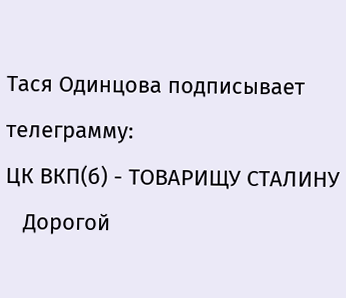Тася Одинцова подписывает телеграмму:
ЦК ВКП(б) - ТОВАРИЩУ СТАЛИНУ
   Дорогой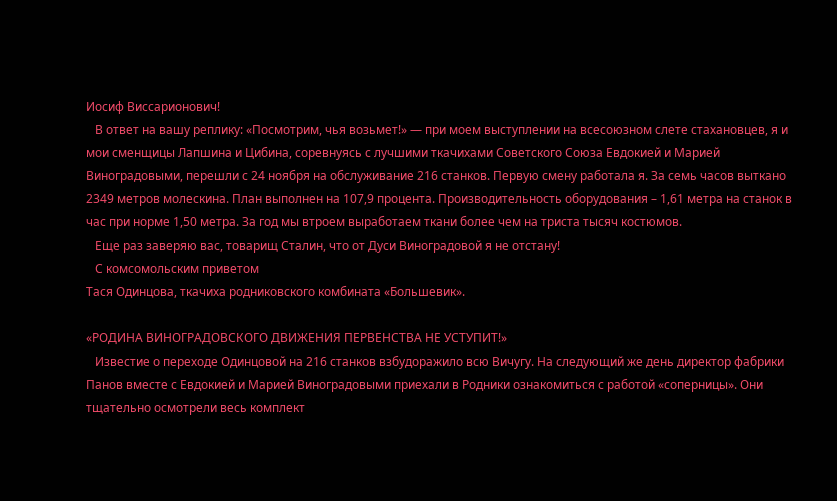Иосиф Виссарионович!
   В ответ на вашу реплику: «Посмотрим, чья возьмет!» — при моем выступлении на всесоюзном слете стахановцев, я и мои сменщицы Лапшина и Цибина, соревнуясь с лучшими ткачихами Советского Союза Евдокией и Марией Виноградовыми, перешли с 24 ноября на обслуживание 216 станков. Первую смену работала я. За семь часов выткано 2349 метров молескина. План выполнен на 107,9 процента. Производительность оборудования – 1,61 метра на станок в час при норме 1,50 метра. За год мы втроем выработаем ткани более чем на триста тысяч костюмов.
   Еще раз заверяю вас, товарищ Сталин, что от Дуси Виноградовой я не отстану!
   С комсомольским приветом
Тася Одинцова, ткачиха родниковского комбината «Большевик».

«РОДИНА ВИНОГРАДОВСКОГО ДВИЖЕНИЯ ПЕРВЕНСТВА НЕ УСТУПИТ!»
   Известие о переходе Одинцовой на 216 станков взбудоражило всю Вичугу. На следующий же день директор фабрики Панов вместе с Евдокией и Марией Виноградовыми приехали в Родники ознакомиться с работой «соперницы». Они тщательно осмотрели весь комплект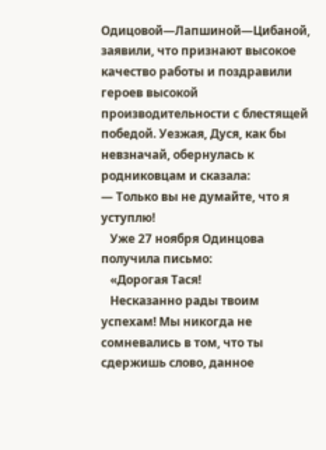Одицовой—Лапшиной—Цибаной, заявили, что признают высокое качество работы и поздравили героев высокой производительности с блестящей победой. Уезжая, Дуся, как бы невзначай, обернулась к родниковцам и сказала:
— Только вы не думайте, что я уступлю!
   Уже 27 ноября Одинцова получила письмо:
   «Дорогая Тася!
   Несказанно рады твоим успехам! Мы никогда не сомневались в том, что ты сдержишь слово, данное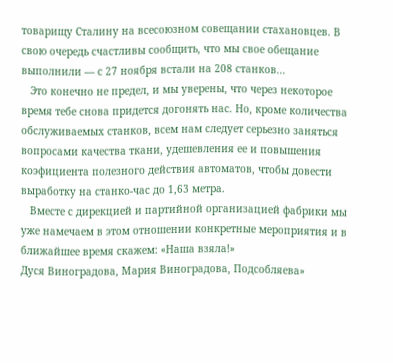товарищу Сталину на всесоюзном совещании стахановцев. В свою очередь счастливы сообщить, что мы свое обещание выполнили — с 27 ноября встали на 208 станков...
   Это конечно не предел, и мы уверены, что через некоторое время тебе снова придется догонять нас. Но, кроме количества обслуживаемых станков, всем нам следует серьезно заняться вопросами качества ткани, удешевления ее и повышения коэфициента полезного действия автоматов, чтобы довести выработку на станко-час до 1,63 метра.
   Вместе с дирекцией и партийной организацией фабрики мы уже намечаем в этом отношении конкретные мероприятия и в ближайшее время скажем: «Наша взяла!»
Дуся Виноградова, Мария Виноградова, Подсобляева»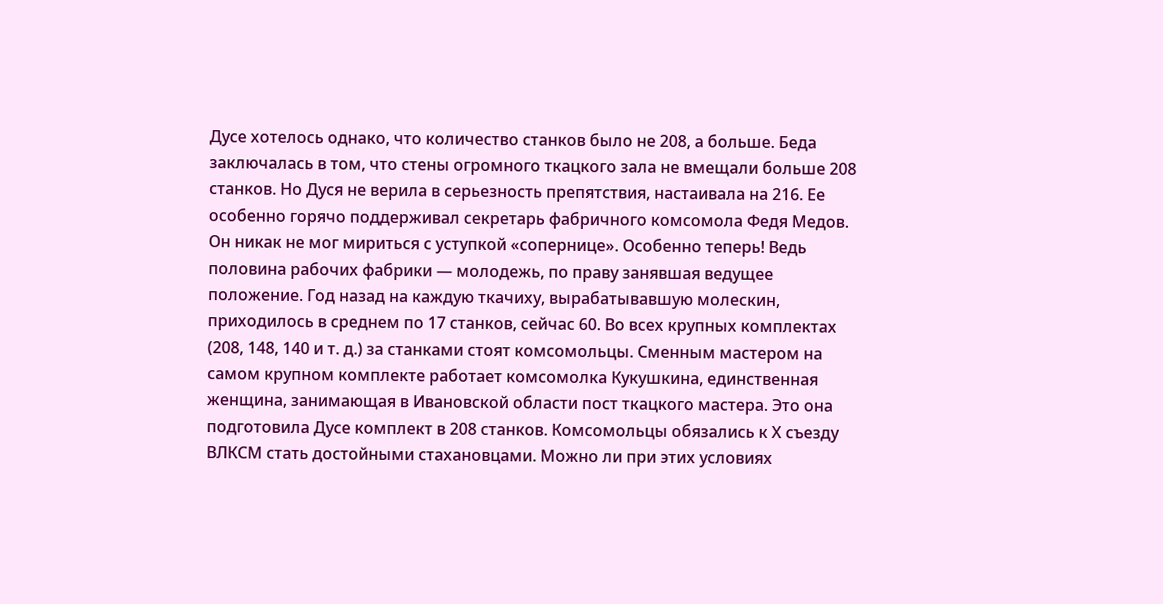Дусе хотелось однако, что количество станков было не 208, а больше. Беда заключалась в том, что стены огромного ткацкого зала не вмещали больше 208 станков. Но Дуся не верила в серьезность препятствия, настаивала на 216. Ее особенно горячо поддерживал секретарь фабричного комсомола Федя Медов. Он никак не мог мириться с уступкой «сопернице». Особенно теперь! Ведь половина рабочих фабрики — молодежь, по праву занявшая ведущее положение. Год назад на каждую ткачиху, вырабатывавшую молескин, приходилось в среднем по 17 станков, сейчас 60. Во всех крупных комплектах (208, 148, 140 и т. д.) за станками стоят комсомольцы. Сменным мастером на самом крупном комплекте работает комсомолка Кукушкина, единственная женщина, занимающая в Ивановской области пост ткацкого мастера. Это она подготовила Дусе комплект в 208 станков. Комсомольцы обязались к Х съезду ВЛКСМ стать достойными стахановцами. Можно ли при этих условиях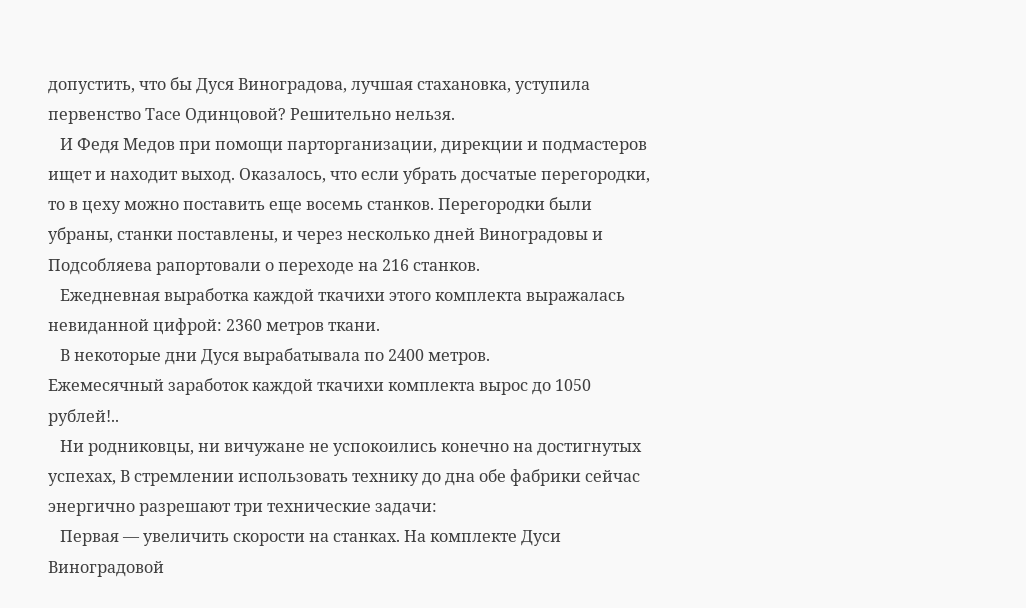допустить, что бы Дуся Виноградова, лучшая стахановка, уступила первенство Тасе Одинцовой? Решительно нельзя.
   И Федя Медов при помощи парторганизации, дирекции и подмастеров ищет и находит выход. Оказалось, что если убрать досчатые перегородки, то в цеху можно поставить еще восемь станков. Перегородки были убраны, станки поставлены, и через несколько дней Виноградовы и Подсобляева рапортовали о переходе на 216 станков.
   Ежедневная выработка каждой ткачихи этого комплекта выражалась невиданной цифрой: 2360 метров ткани.
   В некоторые дни Дуся вырабатывала по 2400 метров.
Ежемесячный заработок каждой ткачихи комплекта вырос до 1050 рублей!..
   Ни родниковцы, ни вичужане не успокоились конечно на достигнутых успехах, В стремлении использовать технику до дна обе фабрики сейчас энергично разрешают три технические задачи:
   Первая — увеличить скорости на станках. На комплекте Дуси Виноградовой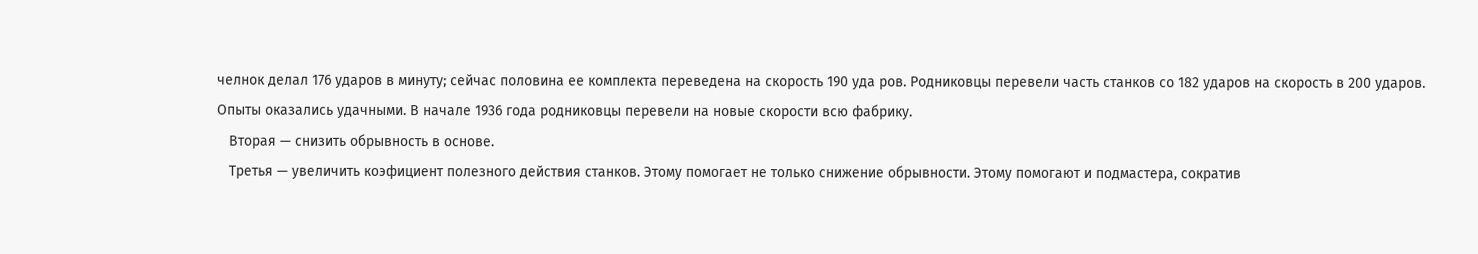челнок делал 176 ударов в минуту; сейчас половина ее комплекта переведена на скорость 190 уда ров. Родниковцы перевели часть станков со 182 ударов на скорость в 200 ударов. Опыты оказались удачными. В начале 1936 года родниковцы перевели на новые скорости всю фабрику.
   Вторая — снизить обрывность в основе.
   Третья — увеличить коэфициент полезного действия станков. Этому помогает не только снижение обрывности. Этому помогают и подмастера, сократив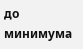до минимума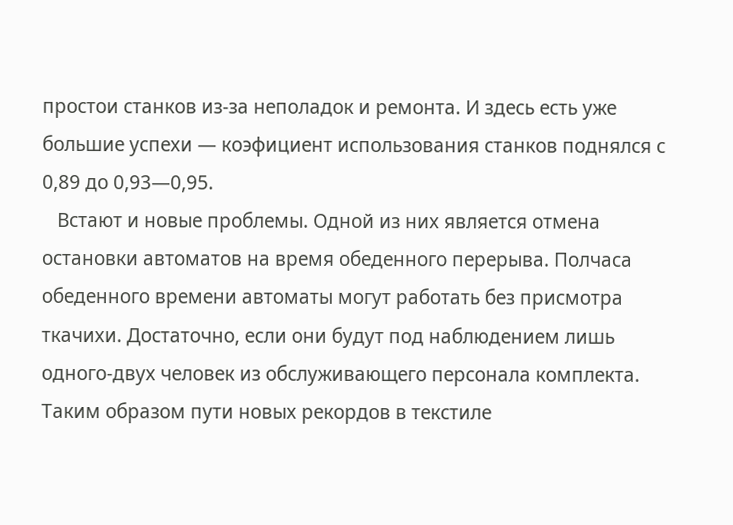простои станков из-за неполадок и ремонта. И здесь есть уже большие успехи — коэфициент использования станков поднялся с 0,89 до 0,93—0,95.
   Встают и новые проблемы. Одной из них является отмена остановки автоматов на время обеденного перерыва. Полчаса обеденного времени автоматы могут работать без присмотра ткачихи. Достаточно, если они будут под наблюдением лишь одного-двух человек из обслуживающего персонала комплекта.
Таким образом пути новых рекордов в текстиле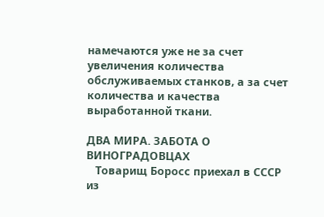намечаются уже не за счет увеличения количества обслуживаемых станков, а за счет количества и качества выработанной ткани.

ДВА МИРА. ЗАБОТА О ВИНОГРАДОВЦАХ
   Товарищ Боросс приехал в СССР из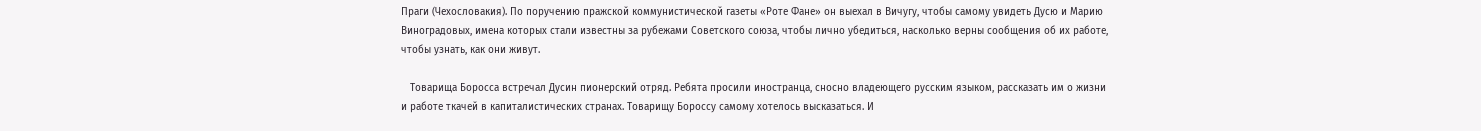Праги (Чехословакия). По поручению пражской коммунистической газеты «Роте Фане» он выехал в Вичугу, чтобы самому увидеть Дусю и Марию Виноградовых, имена которых стали известны за рубежами Советского союза, чтобы лично убедиться, насколько верны сообщения об их работе, чтобы узнать, как они живут.

   Товарища Боросса встречал Дусин пионерский отряд. Ребята просили иностранца, сносно владеющего русским языком, рассказать им о жизни и работе ткачей в капиталистических странах. Товарищу Бороссу самому хотелось высказаться. И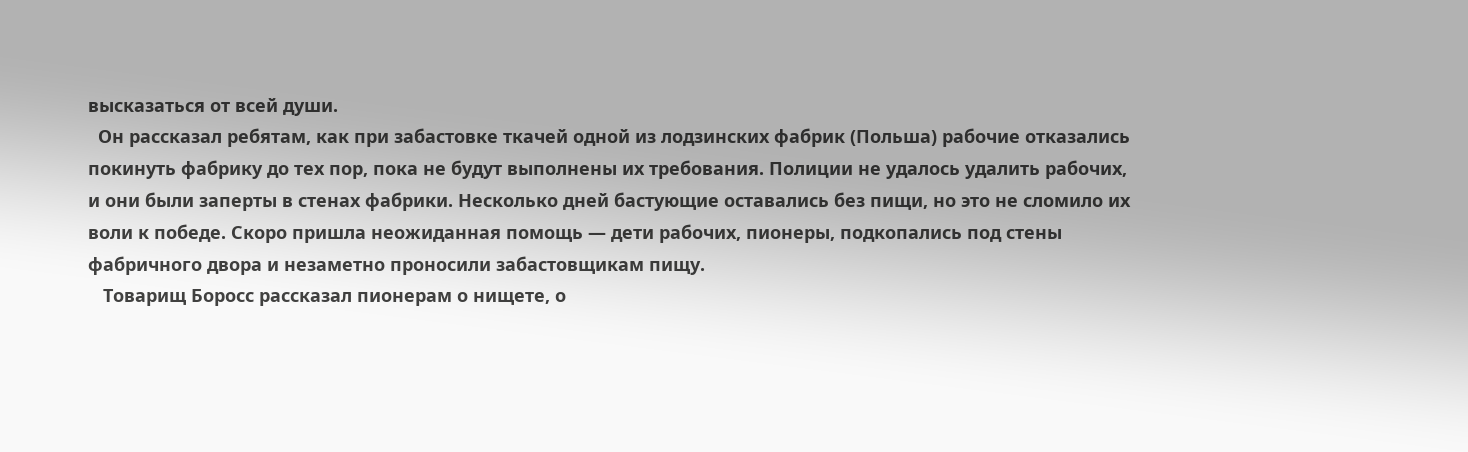высказаться от всей души.
  Он рассказал ребятам, как при забастовке ткачей одной из лодзинских фабрик (Польша) рабочие отказались покинуть фабрику до тех пор, пока не будут выполнены их требования. Полиции не удалось удалить рабочих, и они были заперты в стенах фабрики. Несколько дней бастующие оставались без пищи, но это не сломило их воли к победе. Скоро пришла неожиданная помощь — дети рабочих, пионеры, подкопались под стены фабричного двора и незаметно проносили забастовщикам пищу.
   Товарищ Боросс рассказал пионерам о нищете, о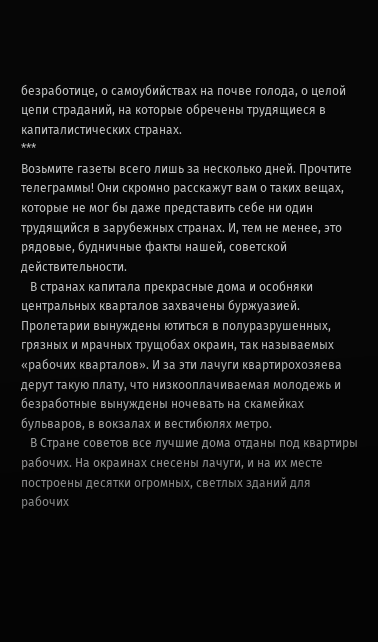безработице, о самоубийствах на почве голода, о целой цепи страданий, на которые обречены трудящиеся в капиталистических странах.
***
Возьмите газеты всего лишь за несколько дней. Прочтите телеграммы! Они скромно расскажут вам о таких вещах, которые не мог бы даже представить себе ни один трудящийся в зарубежных странах. И, тем не менее, это рядовые, будничные факты нашей, советской действительности.
   В странах капитала прекрасные дома и особняки центральных кварталов захвачены буржуазией. Пролетарии вынуждены ютиться в полуразрушенных, грязных и мрачных трущобах окраин, так называемых «рабочих кварталов». И за эти лачуги квартирохозяева дерут такую плату, что низкооплачиваемая молодежь и безработные вынуждены ночевать на скамейках бульваров, в вокзалах и вестибюлях метро.
   В Стране советов все лучшие дома отданы под квартиры рабочих. На окраинах снесены лачуги, и на их месте построены десятки огромных, светлых зданий для рабочих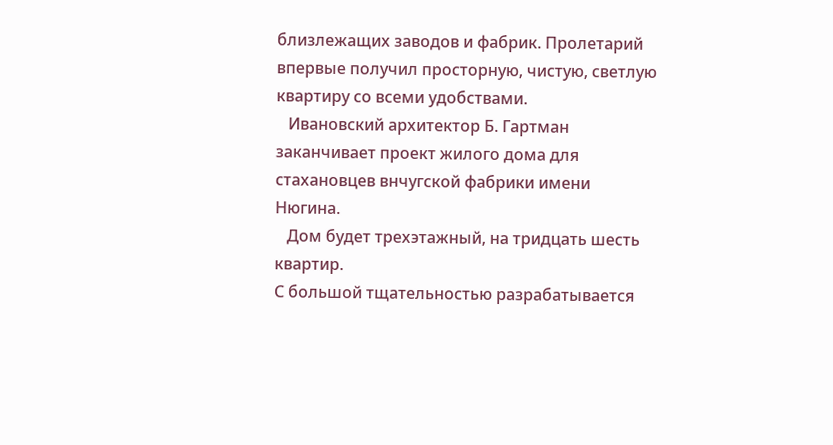близлежащих заводов и фабрик. Пролетарий впервые получил просторную, чистую, светлую квартиру со всеми удобствами.
   Ивановский архитектор Б. Гартман заканчивает проект жилого дома для стахановцев внчугской фабрики имени Нюгина.
   Дом будет трехэтажный, на тридцать шесть квартир.
С большой тщательностью разрабатывается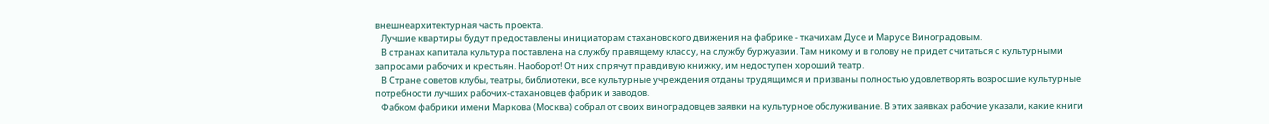внешнеархитектурная часть проекта.
   Лучшие квартиры будут предоставлены инициаторам стахановского движения на фабрике - ткачихам Дусе и Марусе Виноградовым.
   В странах капитала культура поставлена на службу правящему классу, на службу буржуазии. Там никому и в голову не придет считаться с культурными запросами рабочих и крестьян. Наоборот! От них спрячут правдивую книжку, им недоступен хороший театр.
   В Стране советов клубы, театры, библиотеки, все культурные учреждения отданы трудящимся и призваны полностью удовлетворять возросшие культурные потребности лучших рабочих-стахановцев фабрик и заводов.
   Фабком фабрики имени Маркова (Москва) собрал от своих виноградовцев заявки на культурное обслуживание. В этих заявках рабочие указали, какие книги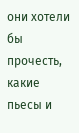они хотели бы прочесть, какие пьесы и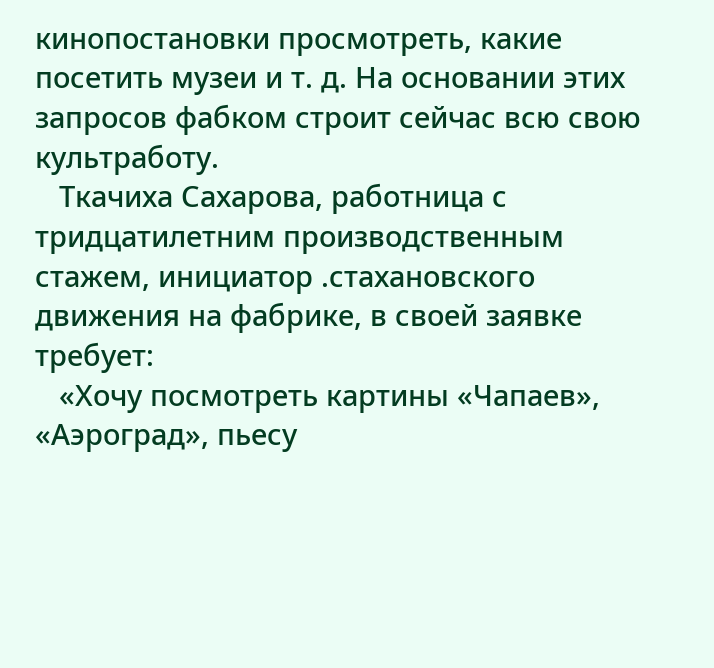кинопостановки просмотреть, какие посетить музеи и т. д. На основании этих запросов фабком строит сейчас всю свою культработу.
   Ткачиха Сахарова, работница с тридцатилетним производственным стажем, инициатор .стахановского движения на фабрике, в своей заявке требует:
   «Хочу посмотреть картины «Чапаев», «Аэроград», пьесу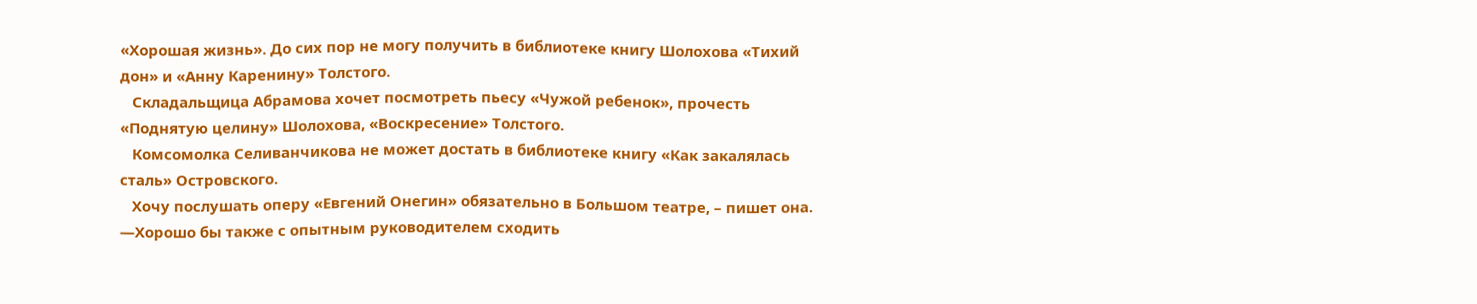«Хорошая жизнь». До сих пор не могу получить в библиотеке книгу Шолохова «Тихий дон» и «Анну Каренину» Толстого.
   Складальщица Абрамова хочет посмотреть пьесу «Чужой ребенок», прочесть «Поднятую целину» Шолохова, «Воскресение» Толстого.
   Комсомолка Селиванчикова не может достать в библиотеке книгу «Как закалялась сталь» Островского.
   Хочу послушать оперу «Евгений Онегин» обязательно в Большом театре, – пишет она. —Хорошо бы также с опытным руководителем сходить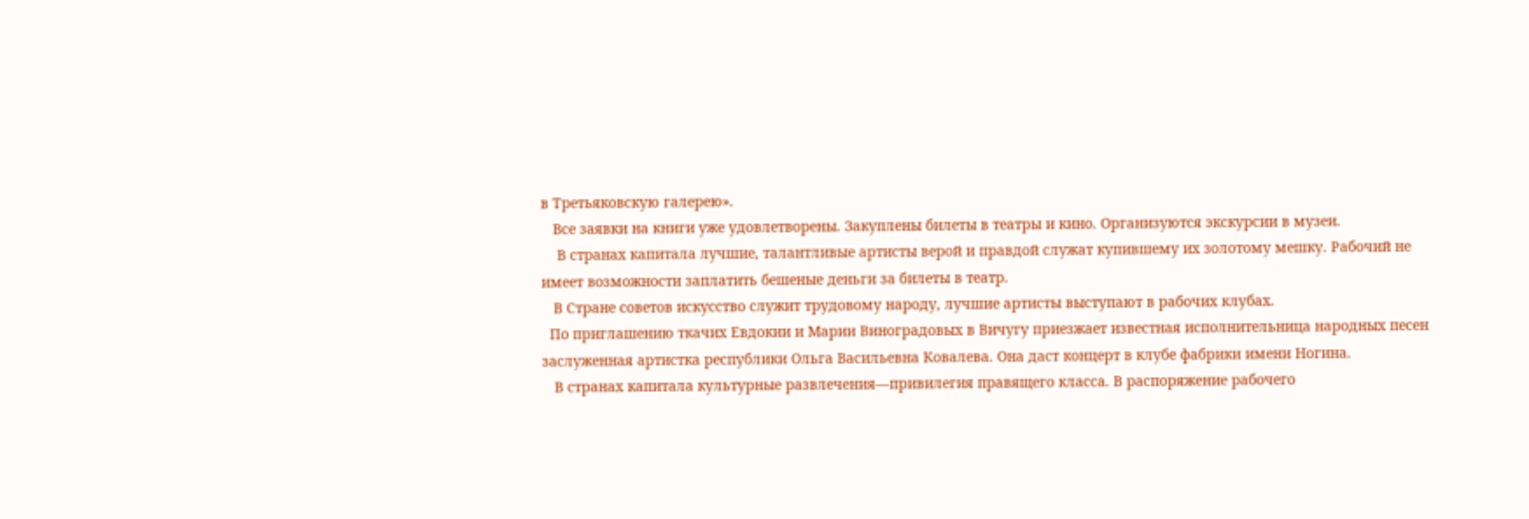в Третьяковскую галерею».
   Все заявки на книги уже удовлетворены. Закуплены билеты в театры и кино. Организуются экскурсии в музеи.
    В странах капитала лучшие, талантливые артисты верой и правдой служат купившему их золотому мешку. Рабочий не имеет возможности заплатить бешеные деньги за билеты в театр.
   В Стране советов искусство служит трудовому народу, лучшие артисты выступают в рабочих клубах.
  По приглашению ткачих Евдокии и Марии Виноградовых в Вичугу приезжает известная исполнительница народных песен заслуженная артистка республики Ольга Васильевна Ковалева. Она даст концерт в клубе фабрики имени Ногина.
   В странах капитала культурные развлечения—привилегия правящего класса. В распоряжение рабочего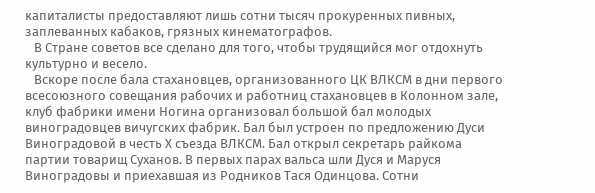капиталисты предоставляют лишь сотни тысяч прокуренных пивных, заплеванных кабаков, грязных кинематографов.
   В Стране советов все сделано для того, чтобы трудящийся мог отдохнуть культурно и весело.
   Вскоре после бала стахановцев, организованного ЦК ВЛКСМ в дни первого всесоюзного совещания рабочих и работниц стахановцев в Колонном зале, клуб фабрики имени Ногина организовал большой бал молодых виноградовцев вичугских фабрик. Бал был устроен по предложению Дуси Виноградовой в честь Х съезда ВЛКСМ. Бал открыл секретарь райкома партии товарищ Суханов. В первых парах вальса шли Дуся и Маруся Виноградовы и приехавшая из Родников Тася Одинцова. Сотни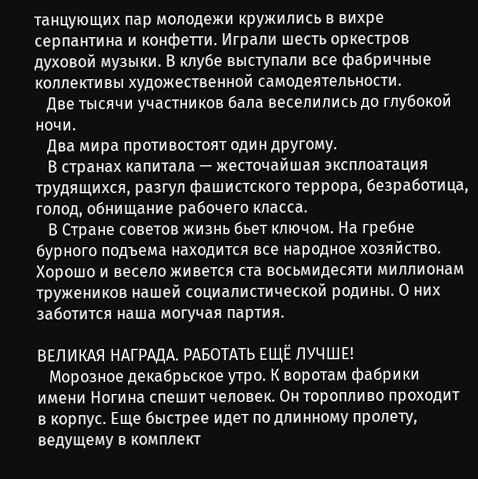танцующих пар молодежи кружились в вихре серпантина и конфетти. Играли шесть оркестров духовой музыки. В клубе выступали все фабричные коллективы художественной самодеятельности.
   Две тысячи участников бала веселились до глубокой ночи.
   Два мира противостоят один другому.
   В странах капитала — жесточайшая эксплоатация трудящихся, разгул фашистского террора, безработица, голод, обнищание рабочего класса.
   В Стране советов жизнь бьет ключом. На гребне бурного подъема находится все народное хозяйство. Хорошо и весело живется ста восьмидесяти миллионам тружеников нашей социалистической родины. О них заботится наша могучая партия.

ВЕЛИКАЯ НАГРАДА. РАБОТАТЬ ЕЩЁ ЛУЧШЕ!
   Морозное декабрьское утро. К воротам фабрики имени Ногина спешит человек. Он торопливо проходит в корпус. Еще быстрее идет по длинному пролету, ведущему в комплект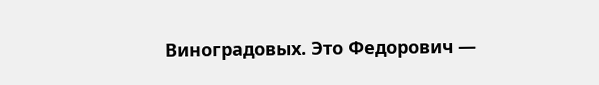Виноградовых. Это Федорович —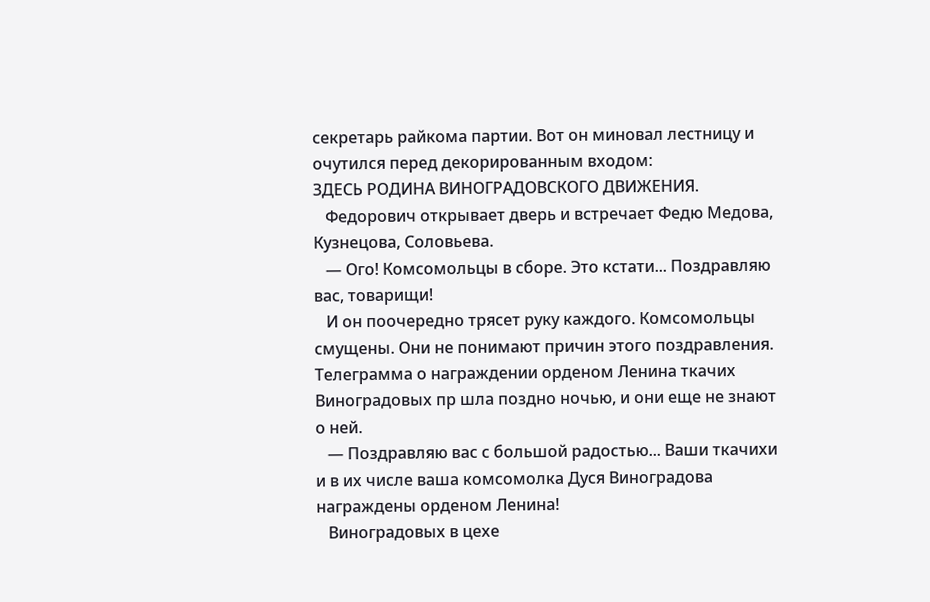секретарь райкома партии. Вот он миновал лестницу и очутился перед декорированным входом:
ЗДЕСЬ РОДИНА ВИНОГРАДОВСКОГО ДВИЖЕНИЯ.
   Федорович открывает дверь и встречает Федю Медова, Кузнецова, Соловьева.
   — Ого! Комсомольцы в сборе. Это кстати... Поздравляю вас, товарищи!
   И он поочередно трясет руку каждого. Комсомольцы смущены. Они не понимают причин этого поздравления. Телеграмма о награждении орденом Ленина ткачих Виноградовых пр шла поздно ночью, и они еще не знают о ней.
   — Поздравляю вас с большой радостью... Ваши ткачихи и в их числе ваша комсомолка Дуся Виноградова награждены орденом Ленина!
   Виноградовых в цехе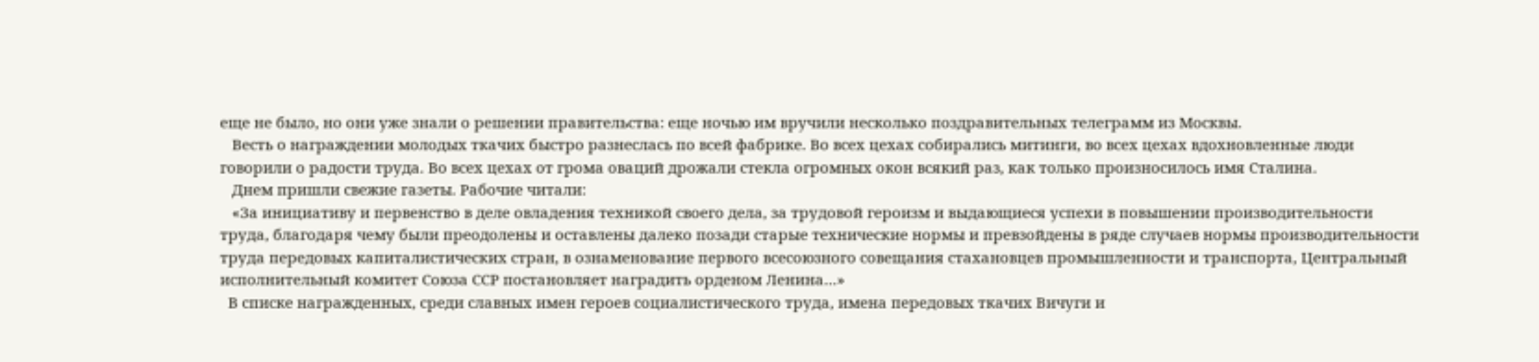еще не было, но они уже знали о решении правительства: еще ночью им вручили несколько поздравительных телеграмм из Москвы.
   Весть о награждении молодых ткачих быстро разнеслась по всей фабрике. Во всех цехах собирались митинги, во всех цехах вдохновленные люди говорили о радости труда. Во всех цехах от грома оваций дрожали стекла огромных окон всякий раз, как только произносилось имя Сталина.
   Днем пришли свежие газеты. Рабочие читали:
   «За инициативу и первенство в деле овладения техникой своего дела, за трудовой героизм и выдающиеся успехи в повышении производительности труда, благодаря чему были преодолены и оставлены далеко позади старые технические нормы и превзойдены в ряде случаев нормы производительности труда передовых капиталистических стран, в ознаменование первого всесоюзного совещания стахановцев промышленности и транспорта, Центральный исполнительный комитет Союза ССР постановляет наградить орденом Ленина…»
  В списке награжденных, среди славных имен героев социалистического труда, имена передовых ткачих Вичуги и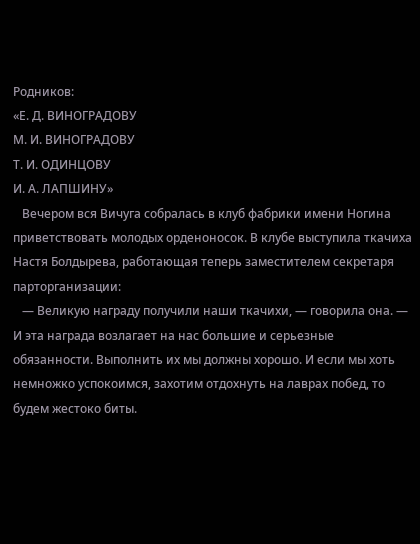Родников:
«Е. Д. ВИНОГРАДОВУ
М. И. ВИНОГРАДОВУ
Т. И. ОДИНЦОВУ
И. А. ЛАПШИНУ»
   Вечером вся Вичуга собралась в клуб фабрики имени Ногина приветствовать молодых орденоносок. В клубе выступила ткачиха Настя Болдырева, работающая теперь заместителем секретаря парторганизации:
   — Великую награду получили наши ткачихи, — говорила она. — И эта награда возлагает на нас большие и серьезные обязанности. Выполнить их мы должны хорошо. И если мы хоть немножко успокоимся, захотим отдохнуть на лаврах побед, то будем жестоко биты.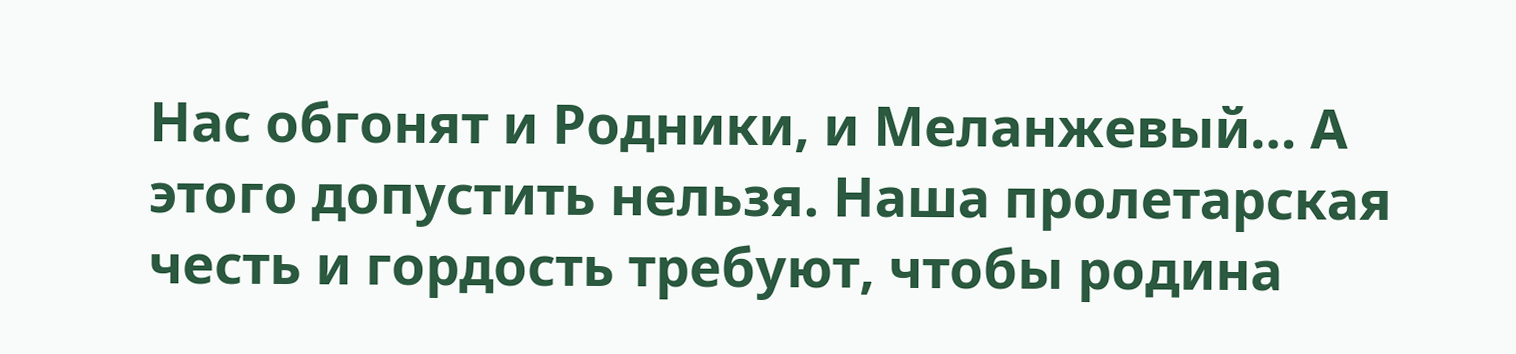Нас обгонят и Родники, и Меланжевый… А этого допустить нельзя. Наша пролетарская честь и гордость требуют, чтобы родина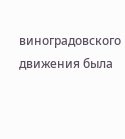виноградовского движения была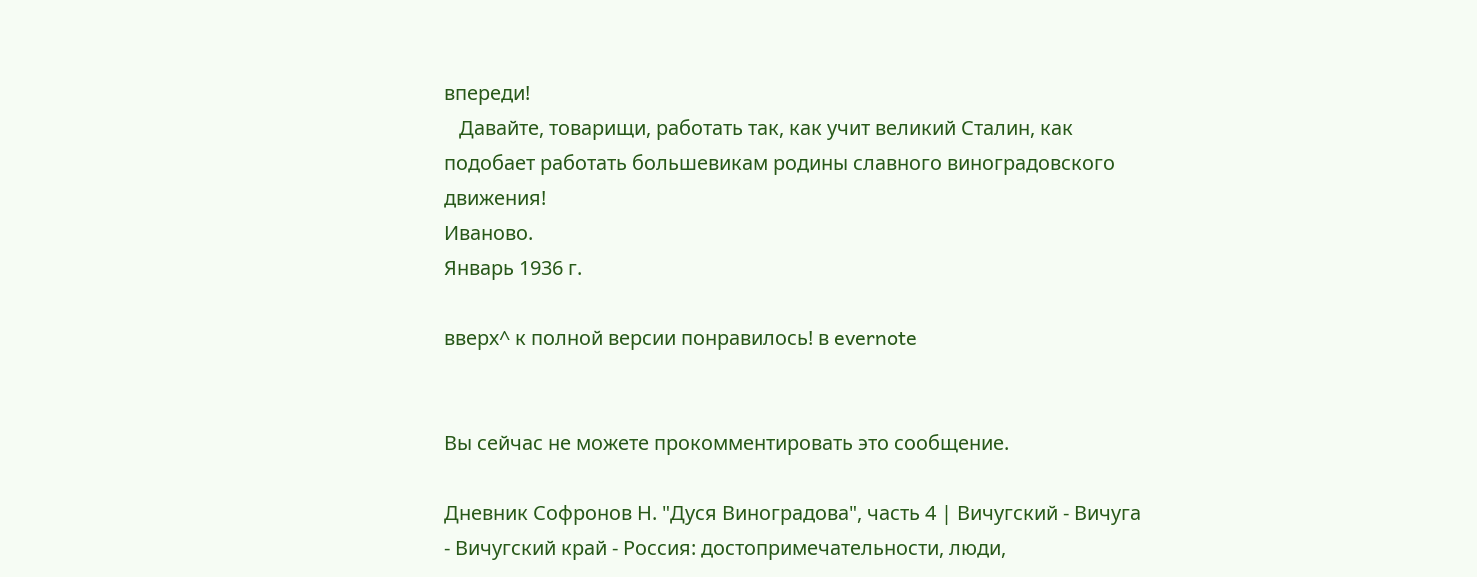впереди!
   Давайте, товарищи, работать так, как учит великий Сталин, как подобает работать большевикам родины славного виноградовского движения!
Иваново.
Январь 1936 г.

вверх^ к полной версии понравилось! в evernote


Вы сейчас не можете прокомментировать это сообщение.

Дневник Софронов Н. "Дуся Виноградова", часть 4 | Вичугский - Вичуга - Вичугский край - Россия: достопримечательности, люди,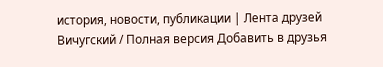история, новости, публикации | Лента друзей Вичугский / Полная версия Добавить в друзья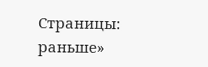Страницы: раньше»